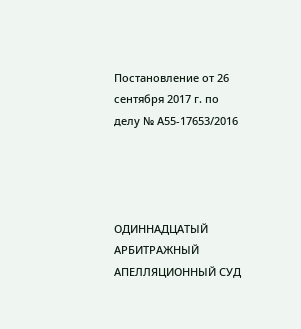Постановление от 26 сентября 2017 г. по делу № А55-17653/2016




ОДИННАДЦАТЫЙ АРБИТРАЖНЫЙ АПЕЛЛЯЦИОННЫЙ СУД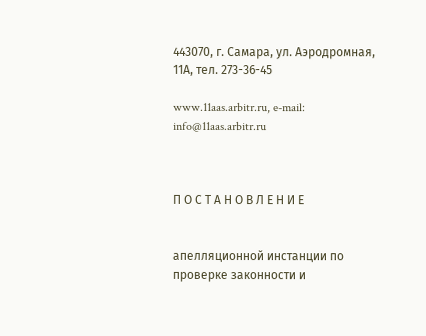443070, г. Самара, ул. Аэродромная, 11А, тел. 273-36-45

www.11aas.arbitr.ru, e-mail: info@11aas.arbitr.ru



П О С Т А Н О В Л Е Н И Е


апелляционной инстанции по проверке законности и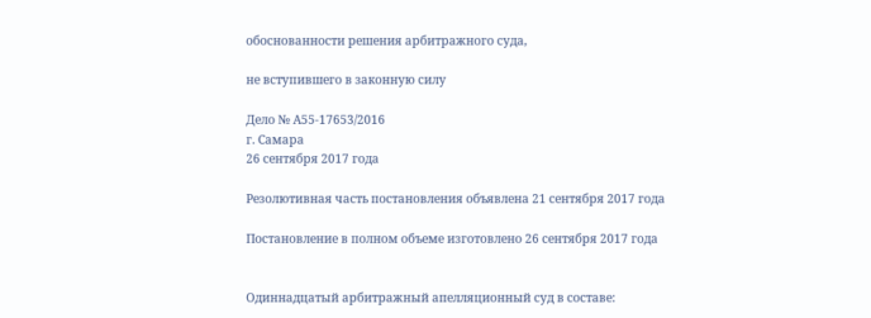обоснованности решения арбитражного суда,

не вступившего в законную силу

Дело № А55-17653/2016
г. Самара
26 сентября 2017 года

Резолютивная часть постановления объявлена 21 сентября 2017 года

Постановление в полном объеме изготовлено 26 сентября 2017 года


Одиннадцатый арбитражный апелляционный суд в составе: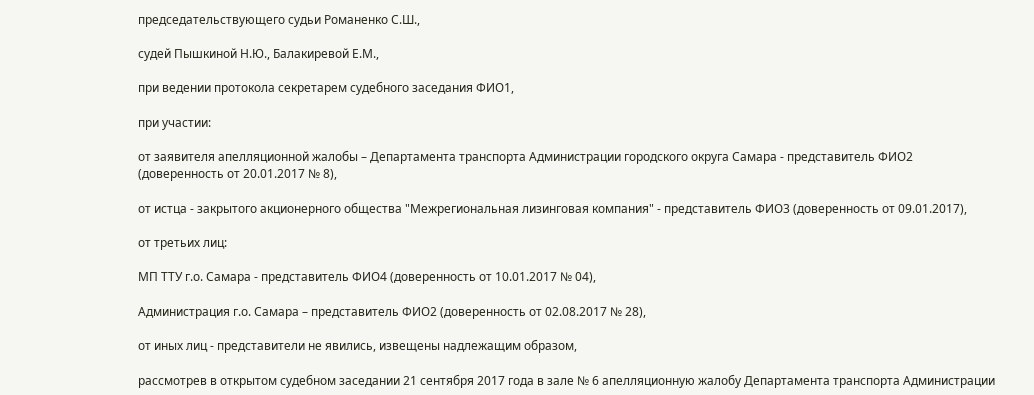председательствующего судьи Романенко С.Ш.,

судей Пышкиной Н.Ю., Балакиревой Е.М.,

при ведении протокола секретарем судебного заседания ФИО1,

при участии:

от заявителя апелляционной жалобы – Департамента транспорта Администрации городского округа Самара - представитель ФИО2 (доверенность от 20.01.2017 № 8),

от истца - закрытого акционерного общества "Межрегиональная лизинговая компания" - представитель ФИО3 (доверенность от 09.01.2017),

от третьих лиц:

МП ТТУ г.о. Самара - представитель ФИО4 (доверенность от 10.01.2017 № 04),

Администрация г.о. Самара – представитель ФИО2 (доверенность от 02.08.2017 № 28),

от иных лиц - представители не явились, извещены надлежащим образом,

рассмотрев в открытом судебном заседании 21 сентября 2017 года в зале № 6 апелляционную жалобу Департамента транспорта Администрации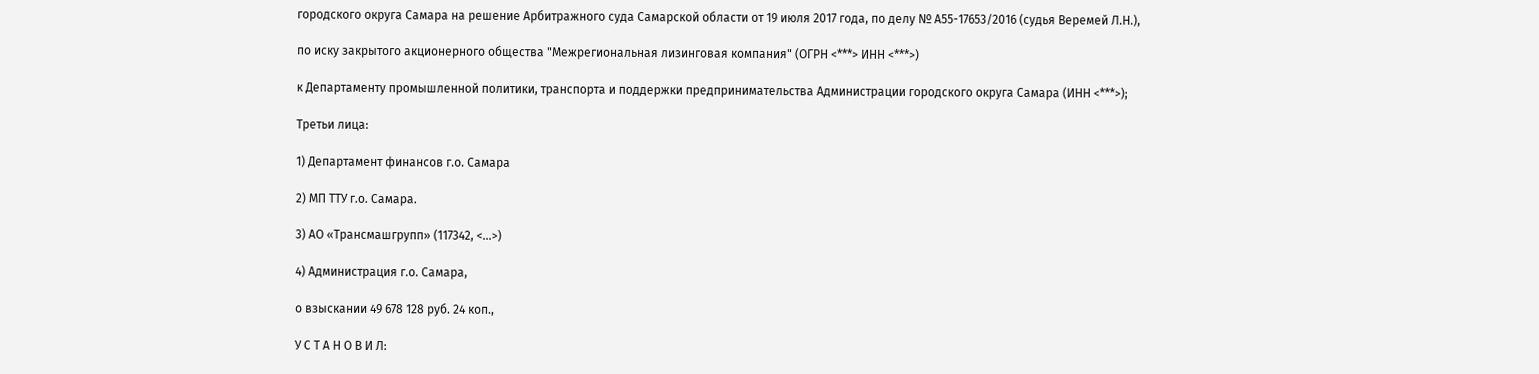городского округа Самара на решение Арбитражного суда Самарской области от 19 июля 2017 года, по делу № А55-17653/2016 (судья Веремей Л.Н.),

по иску закрытого акционерного общества "Межрегиональная лизинговая компания" (ОГРН <***> ИНН <***>)

к Департаменту промышленной политики, транспорта и поддержки предпринимательства Администрации городского округа Самара (ИНН <***>);

Третьи лица:

1) Департамент финансов г.о. Самара

2) МП ТТУ г.о. Самара.

3) АО «Трансмашгрупп» (117342, <...>)

4) Администрация г.о. Самара,

о взыскании 49 678 128 руб. 24 коп.,

У С Т А Н О В И Л: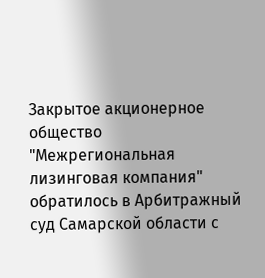Закрытое акционерное общество "Межрегиональная лизинговая компания" обратилось в Арбитражный суд Самарской области с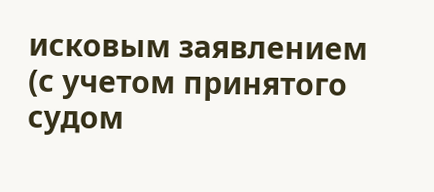исковым заявлением (с учетом принятого судом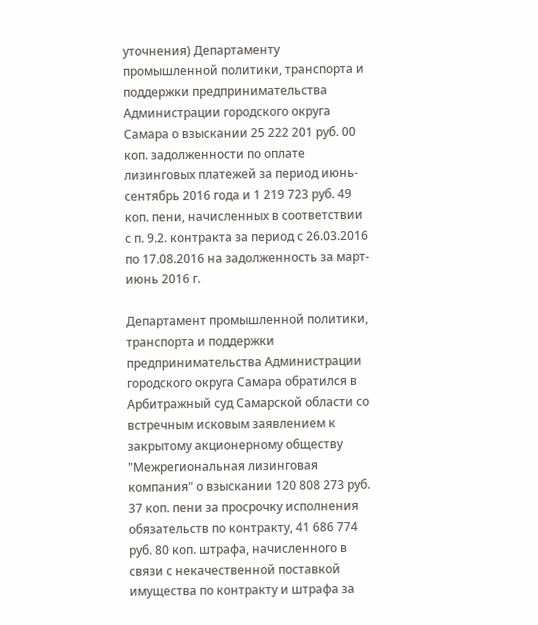уточнения) Департаменту промышленной политики, транспорта и поддержки предпринимательства Администрации городского округа Самара о взыскании 25 222 201 руб. 00 коп. задолженности по оплате лизинговых платежей за период июнь-сентябрь 2016 года и 1 219 723 руб. 49 коп. пени, начисленных в соответствии с п. 9.2. контракта за период с 26.03.2016 по 17.08.2016 на задолженность за март-июнь 2016 г.

Департамент промышленной политики, транспорта и поддержки предпринимательства Администрации городского округа Самара обратился в Арбитражный суд Самарской области со встречным исковым заявлением к закрытому акционерному обществу "Межрегиональная лизинговая компания" о взыскании 120 808 273 руб. 37 коп. пени за просрочку исполнения обязательств по контракту, 41 686 774 руб. 80 коп. штрафа, начисленного в связи с некачественной поставкой имущества по контракту и штрафа за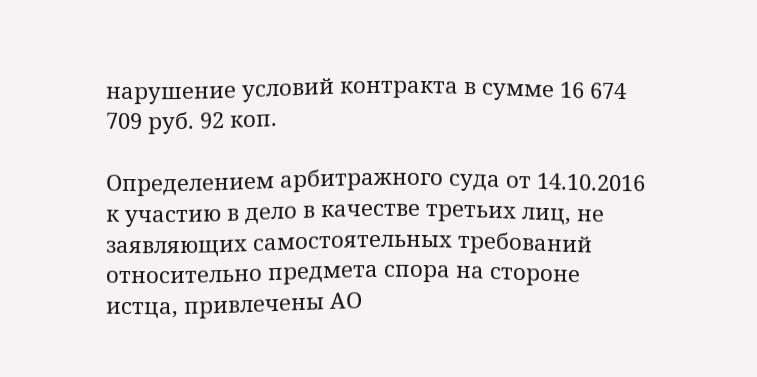нарушение условий контракта в сумме 16 674 709 руб. 92 коп.

Определением арбитражного суда от 14.10.2016 к участию в дело в качестве третьих лиц, не заявляющих самостоятельных требований относительно предмета спора на стороне истца, привлечены АО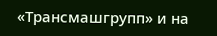«Трансмашгрупп» и на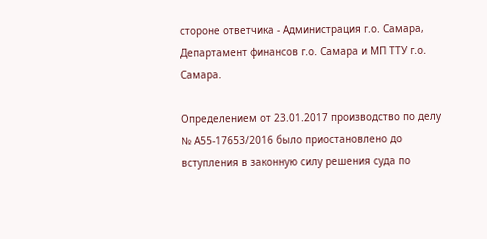стороне ответчика - Администрация г.о. Самара, Департамент финансов г.о. Самара и МП ТТУ г.о. Самара.

Определением от 23.01.2017 производство по делу № А55-17653/2016 было приостановлено до вступления в законную силу решения суда по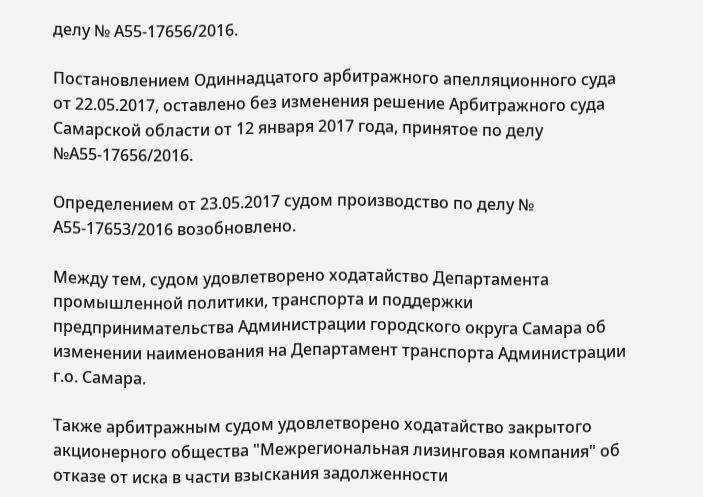делу № А55-17656/2016.

Постановлением Одиннадцатого арбитражного апелляционного суда от 22.05.2017, оставлено без изменения решение Арбитражного суда Самарской области от 12 января 2017 года, принятое по делу №А55-17656/2016.

Определением от 23.05.2017 судом производство по делу № А55-17653/2016 возобновлено.

Между тем, судом удовлетворено ходатайство Департамента промышленной политики, транспорта и поддержки предпринимательства Администрации городского округа Самара об изменении наименования на Департамент транспорта Администрации г.о. Самара.

Также арбитражным судом удовлетворено ходатайство закрытого акционерного общества "Межрегиональная лизинговая компания" об отказе от иска в части взыскания задолженности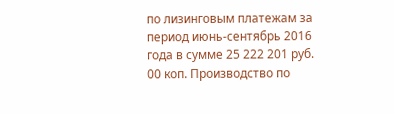по лизинговым платежам за период июнь-сентябрь 2016 года в сумме 25 222 201 руб. 00 коп. Производство по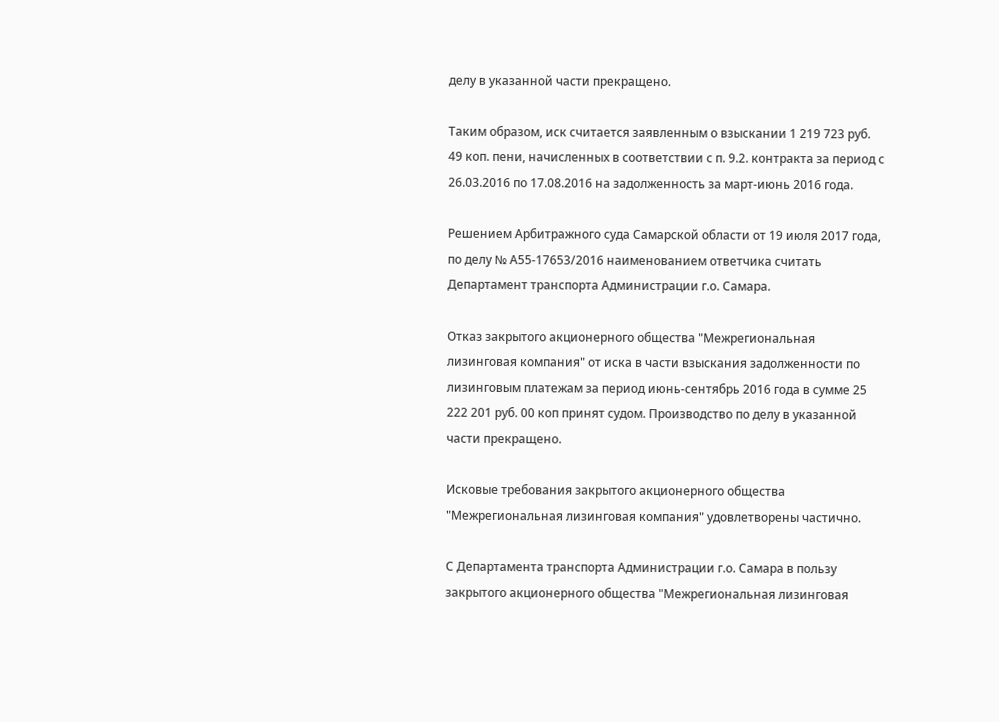делу в указанной части прекращено.

Таким образом, иск считается заявленным о взыскании 1 219 723 руб. 49 коп. пени, начисленных в соответствии с п. 9.2. контракта за период с 26.03.2016 по 17.08.2016 на задолженность за март-июнь 2016 года.

Решением Арбитражного суда Самарской области от 19 июля 2017 года, по делу № А55-17653/2016 наименованием ответчика считать Департамент транспорта Администрации г.о. Самара.

Отказ закрытого акционерного общества "Межрегиональная лизинговая компания" от иска в части взыскания задолженности по лизинговым платежам за период июнь-сентябрь 2016 года в сумме 25 222 201 руб. 00 коп принят судом. Производство по делу в указанной части прекращено.

Исковые требования закрытого акционерного общества "Межрегиональная лизинговая компания" удовлетворены частично.

С Департамента транспорта Администрации г.о. Самара в пользу закрытого акционерного общества "Межрегиональная лизинговая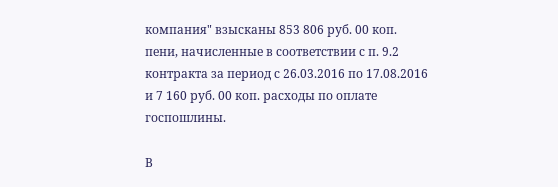компания" взысканы 853 806 руб. 00 коп. пени, начисленные в соответствии с п. 9.2 контракта за период с 26.03.2016 по 17.08.2016 и 7 160 руб. 00 коп. расходы по оплате госпошлины.

В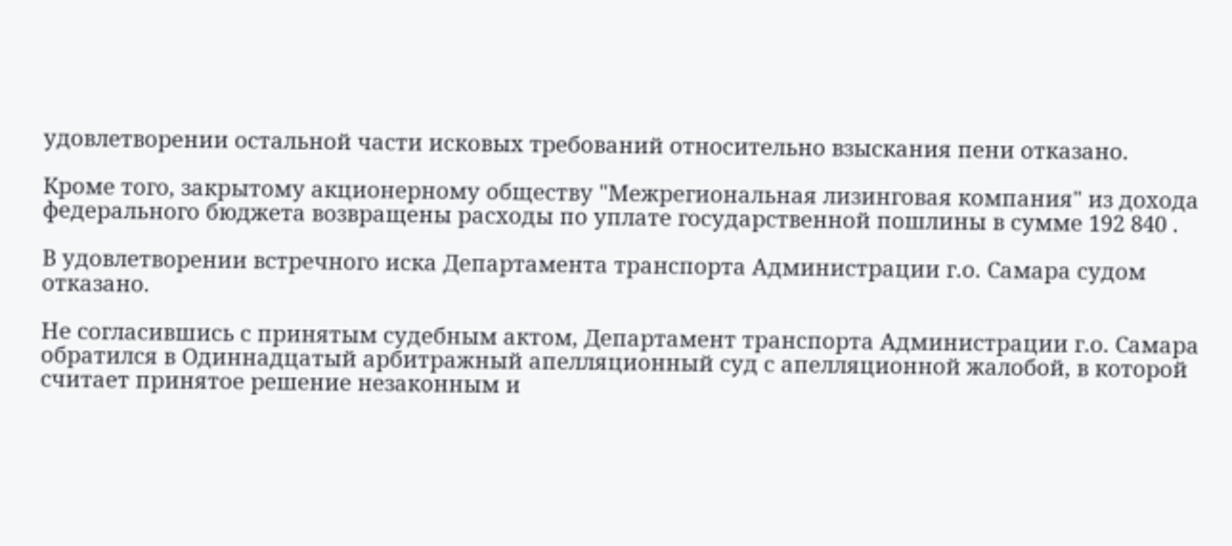удовлетворении остальной части исковых требований относительно взыскания пени отказано.

Кроме того, закрытому акционерному обществу "Межрегиональная лизинговая компания" из дохода федерального бюджета возвращены расходы по уплате государственной пошлины в сумме 192 840 .

В удовлетворении встречного иска Департамента транспорта Администрации г.о. Самара судом отказано.

Не согласившись с принятым судебным актом, Департамент транспорта Администрации г.о. Самара обратился в Одиннадцатый арбитражный апелляционный суд с апелляционной жалобой, в которой считает принятое решение незаконным и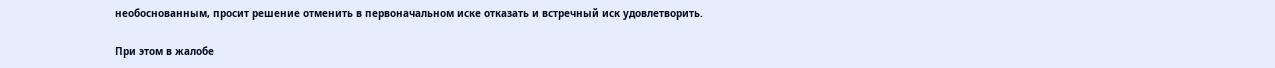необоснованным, просит решение отменить в первоначальном иске отказать и встречный иск удовлетворить.

При этом в жалобе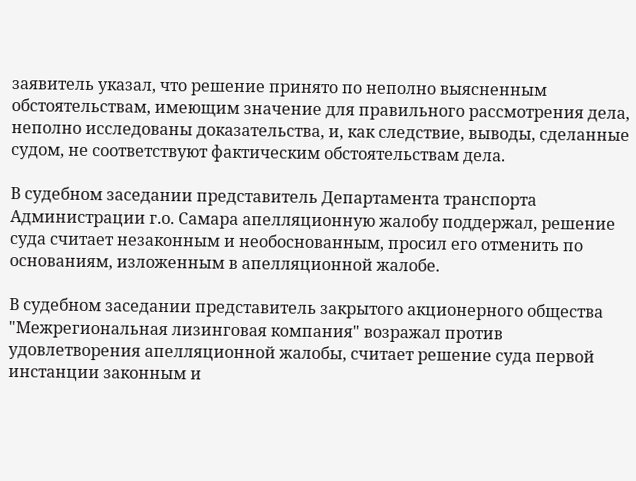заявитель указал, что решение принято по неполно выясненным обстоятельствам, имеющим значение для правильного рассмотрения дела, неполно исследованы доказательства, и, как следствие, выводы, сделанные судом, не соответствуют фактическим обстоятельствам дела.

В судебном заседании представитель Департамента транспорта Администрации г.о. Самара апелляционную жалобу поддержал, решение суда считает незаконным и необоснованным, просил его отменить по основаниям, изложенным в апелляционной жалобе.

В судебном заседании представитель закрытого акционерного общества "Межрегиональная лизинговая компания" возражал против удовлетворения апелляционной жалобы, считает решение суда первой инстанции законным и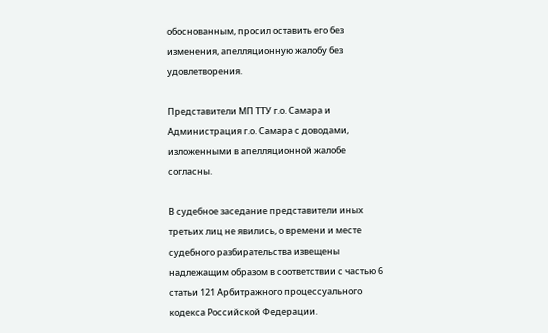обоснованным, просил оставить его без изменения, апелляционную жалобу без удовлетворения.

Представители МП ТТУ г.о. Самара и Администрация г.о. Самара с доводами, изложенными в апелляционной жалобе согласны.

В судебное заседание представители иных третьих лиц не явились, о времени и месте судебного разбирательства извещены надлежащим образом в соответствии с частью 6 статьи 121 Арбитражного процессуального кодекса Российской Федерации.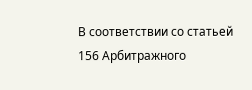В соответствии со статьей 156 Арбитражного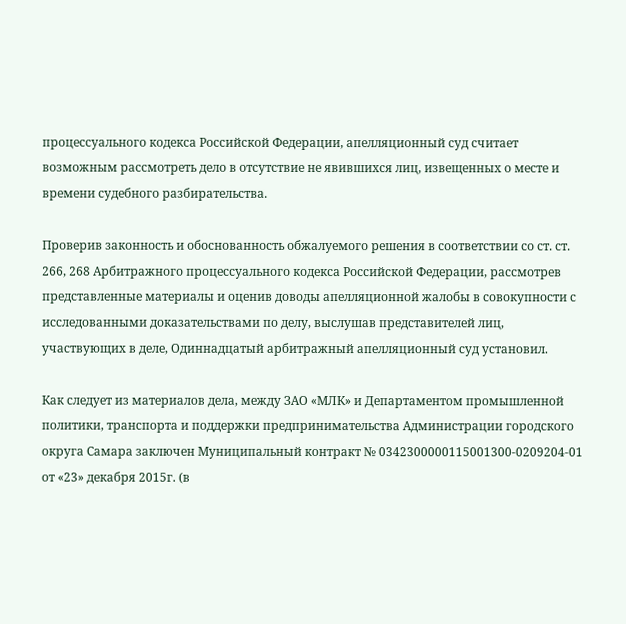процессуального кодекса Российской Федерации, апелляционный суд считает возможным рассмотреть дело в отсутствие не явившихся лиц, извещенных о месте и времени судебного разбирательства.

Проверив законность и обоснованность обжалуемого решения в соответствии со ст. ст. 266, 268 Арбитражного процессуального кодекса Российской Федерации, рассмотрев представленные материалы и оценив доводы апелляционной жалобы в совокупности с исследованными доказательствами по делу, выслушав представителей лиц, участвующих в деле, Одиннадцатый арбитражный апелляционный суд установил.

Как следует из материалов дела, между ЗАО «МЛК» и Департаментом промышленной политики, транспорта и поддержки предпринимательства Администрации городского округа Самара заключен Муниципальный контракт № 0342300000115001300-0209204-01 от «23» декабря 2015г. (в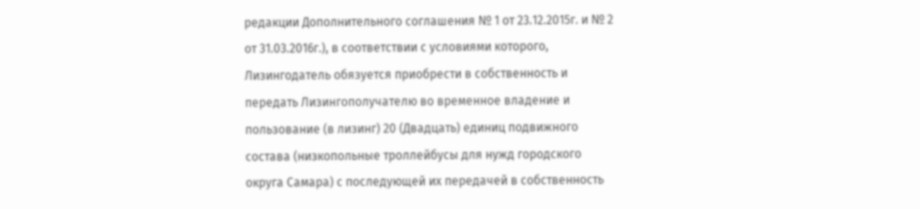редакции Дополнительного соглашения № 1 от 23.12.2015г. и № 2 от 31.03.2016г.), в соответствии с условиями которого, Лизингодатель обязуется приобрести в собственность и передать Лизингополучателю во временное владение и пользование (в лизинг) 20 (Двадцать) единиц подвижного состава (низкопольные троллейбусы для нужд городского округа Самара) с последующей их передачей в собственность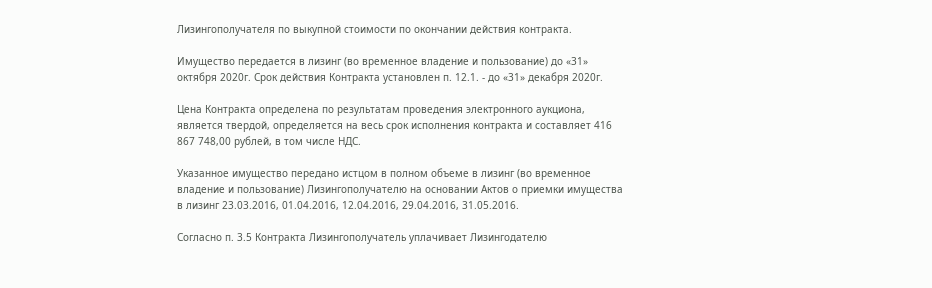Лизингополучателя по выкупной стоимости по окончании действия контракта.

Имущество передается в лизинг (во временное владение и пользование) до «31» октября 2020г. Срок действия Контракта установлен п. 12.1. - до «31» декабря 2020г.

Цена Контракта определена по результатам проведения электронного аукциона, является твердой, определяется на весь срок исполнения контракта и составляет 416 867 748,00 рублей, в том числе НДС.

Указанное имущество передано истцом в полном объеме в лизинг (во временное владение и пользование) Лизингополучателю на основании Актов о приемки имущества в лизинг 23.03.2016, 01.04.2016, 12.04.2016, 29.04.2016, 31.05.2016.

Согласно п. 3.5 Контракта Лизингополучатель уплачивает Лизингодателю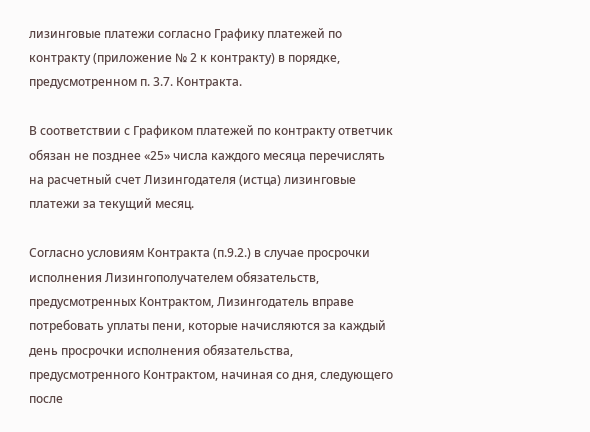лизинговые платежи согласно Графику платежей по контракту (приложение № 2 к контракту) в порядке, предусмотренном п. 3.7. Контракта.

В соответствии с Графиком платежей по контракту ответчик обязан не позднее «25» числа каждого месяца перечислять на расчетный счет Лизингодателя (истца) лизинговые платежи за текущий месяц.

Согласно условиям Контракта (п.9.2.) в случае просрочки исполнения Лизингополучателем обязательств, предусмотренных Контрактом, Лизингодатель вправе потребовать уплаты пени, которые начисляются за каждый день просрочки исполнения обязательства, предусмотренного Контрактом, начиная со дня, следующего после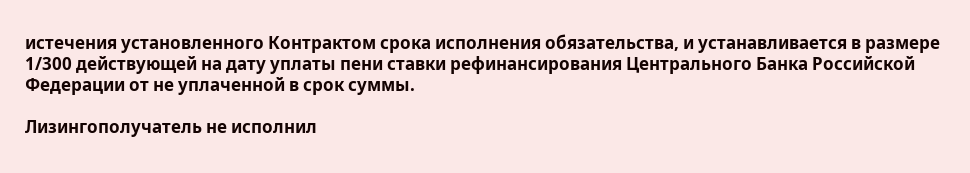истечения установленного Контрактом срока исполнения обязательства, и устанавливается в размере 1/300 действующей на дату уплаты пени ставки рефинансирования Центрального Банка Российской Федерации от не уплаченной в срок суммы.

Лизингополучатель не исполнил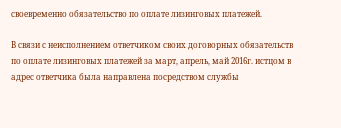своевременно обязательство по оплате лизинговых платежей.

В связи с неисполнением ответчиком своих договорных обязательств по оплате лизинговых платежей за март, апрель, май 2016г. истцом в адрес ответчика была направлена посредством службы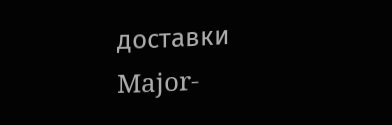доставки Major-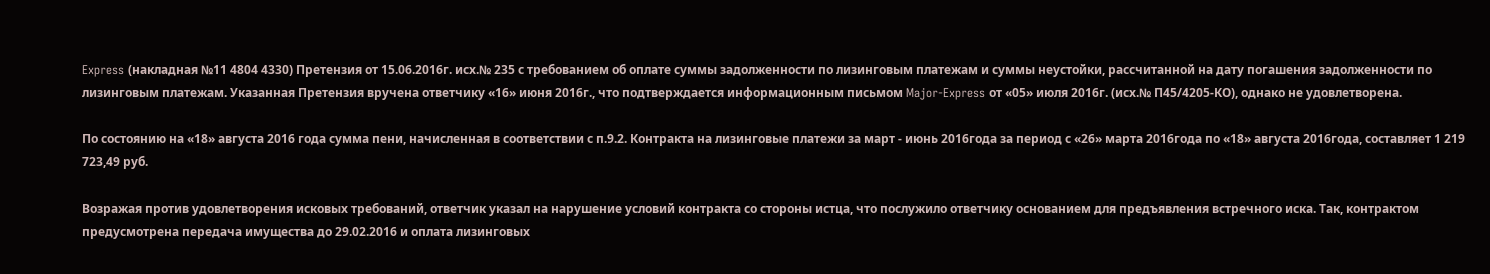Express (накладная №11 4804 4330) Претензия от 15.06.2016г. исх.№ 235 с требованием об оплате суммы задолженности по лизинговым платежам и суммы неустойки, рассчитанной на дату погашения задолженности по лизинговым платежам. Указанная Претензия вручена ответчику «16» июня 2016г., что подтверждается информационным письмом Major-Express от «05» июля 2016г. (исх.№ П45/4205-КО), однако не удовлетворена.

По состоянию на «18» августа 2016 года сумма пени, начисленная в соответствии с п.9.2. Контракта на лизинговые платежи за март - июнь 2016года за период с «26» марта 2016года по «18» августа 2016года, составляет 1 219 723,49 руб.

Возражая против удовлетворения исковых требований, ответчик указал на нарушение условий контракта со стороны истца, что послужило ответчику основанием для предъявления встречного иска. Так, контрактом предусмотрена передача имущества до 29.02.2016 и оплата лизинговых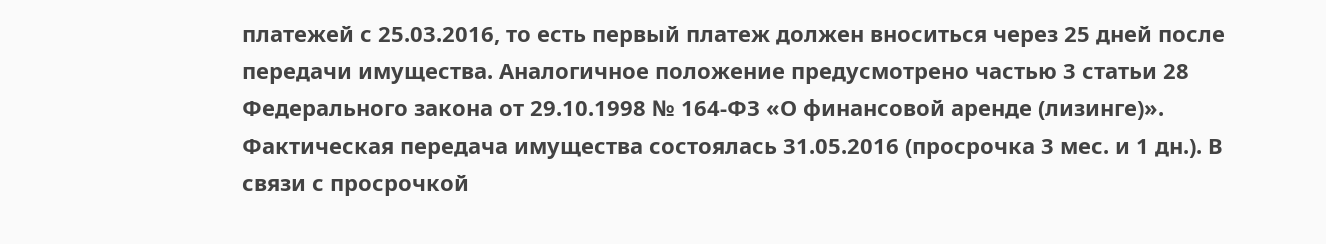платежей с 25.03.2016, то есть первый платеж должен вноситься через 25 дней после передачи имущества. Аналогичное положение предусмотрено частью 3 статьи 28 Федерального закона от 29.10.1998 № 164-ФЗ «О финансовой аренде (лизинге)». Фактическая передача имущества состоялась 31.05.2016 (просрочка 3 мес. и 1 дн.). В связи с просрочкой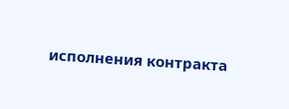исполнения контракта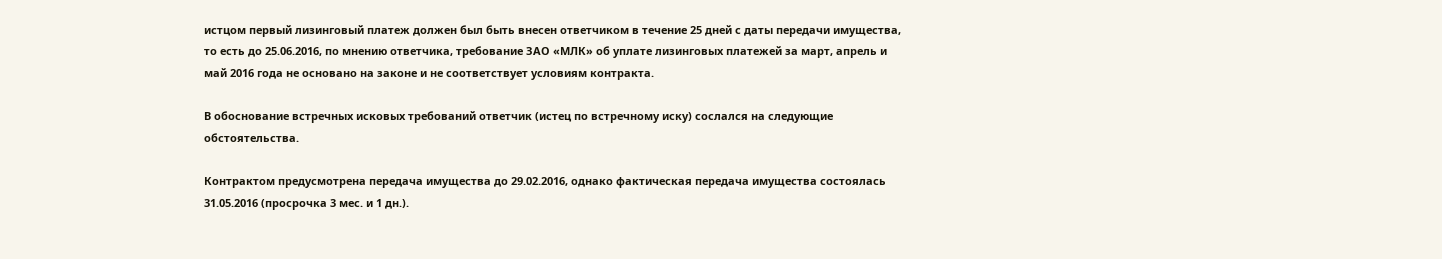истцом первый лизинговый платеж должен был быть внесен ответчиком в течение 25 дней с даты передачи имущества, то есть до 25.06.2016, по мнению ответчика, требование ЗАО «МЛК» об уплате лизинговых платежей за март, апрель и май 2016 года не основано на законе и не соответствует условиям контракта.

В обоснование встречных исковых требований ответчик (истец по встречному иску) сослался на следующие обстоятельства.

Контрактом предусмотрена передача имущества до 29.02.2016, однако фактическая передача имущества состоялась 31.05.2016 (просрочка 3 мес. и 1 дн.).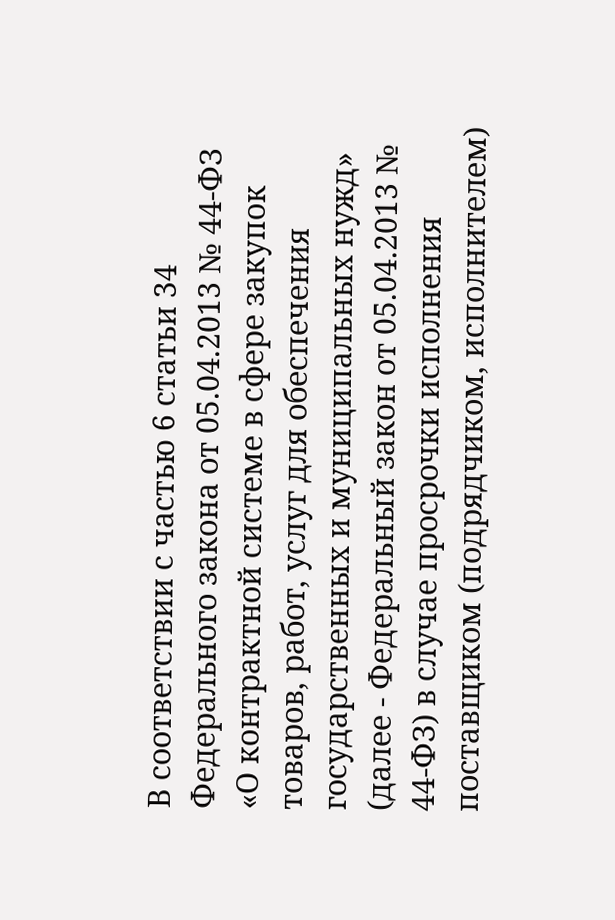В соответствии с частью 6 статьи 34 Федерального закона от 05.04.2013 № 44-ФЗ «О контрактной системе в сфере закупок товаров, работ, услуг для обеспечения государственных и муниципальных нужд» (далее - Федеральный закон от 05.04.2013 № 44-ФЗ) в случае просрочки исполнения поставщиком (подрядчиком, исполнителем)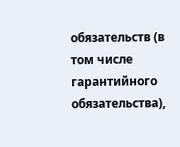обязательств (в том числе гарантийного обязательства),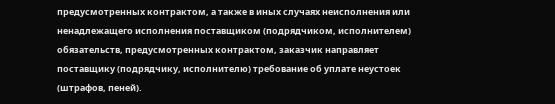предусмотренных контрактом, а также в иных случаях неисполнения или ненадлежащего исполнения поставщиком (подрядчиком, исполнителем) обязательств, предусмотренных контрактом, заказчик направляет поставщику (подрядчику, исполнителю) требование об уплате неустоек (штрафов, пеней).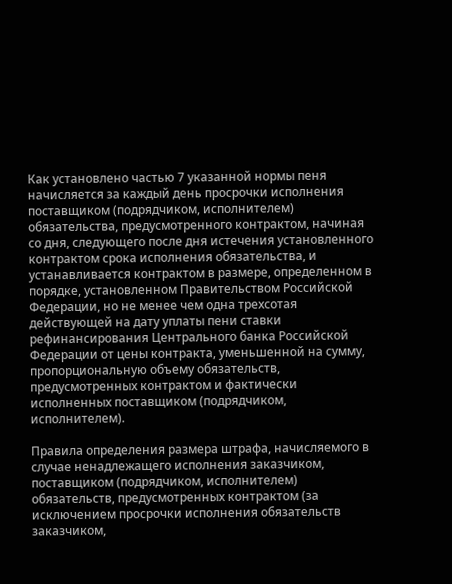Как установлено частью 7 указанной нормы пеня начисляется за каждый день просрочки исполнения поставщиком (подрядчиком, исполнителем) обязательства, предусмотренного контрактом, начиная со дня, следующего после дня истечения установленного контрактом срока исполнения обязательства, и устанавливается контрактом в размере, определенном в порядке, установленном Правительством Российской Федерации, но не менее чем одна трехсотая действующей на дату уплаты пени ставки рефинансирования Центрального банка Российской Федерации от цены контракта, уменьшенной на сумму, пропорциональную объему обязательств, предусмотренных контрактом и фактически исполненных поставщиком (подрядчиком, исполнителем).

Правила определения размера штрафа, начисляемого в случае ненадлежащего исполнения заказчиком, поставщиком (подрядчиком, исполнителем) обязательств, предусмотренных контрактом (за исключением просрочки исполнения обязательств заказчиком,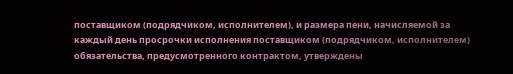поставщиком (подрядчиком, исполнителем), и размера пени, начисляемой за каждый день просрочки исполнения поставщиком (подрядчиком, исполнителем) обязательства, предусмотренного контрактом, утверждены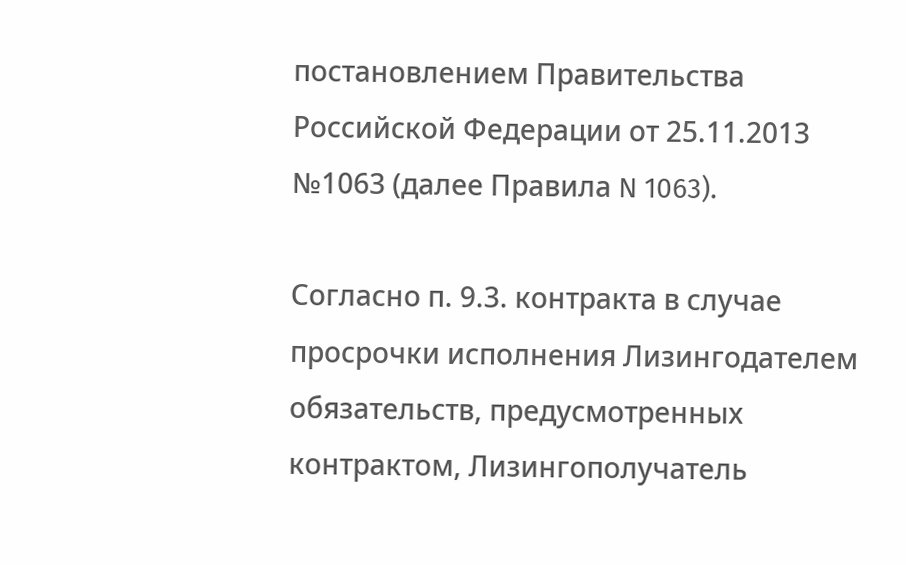постановлением Правительства Российской Федерации от 25.11.2013 №1063 (далее Правила N 1063).

Согласно п. 9.3. контракта в случае просрочки исполнения Лизингодателем обязательств, предусмотренных контрактом, Лизингополучатель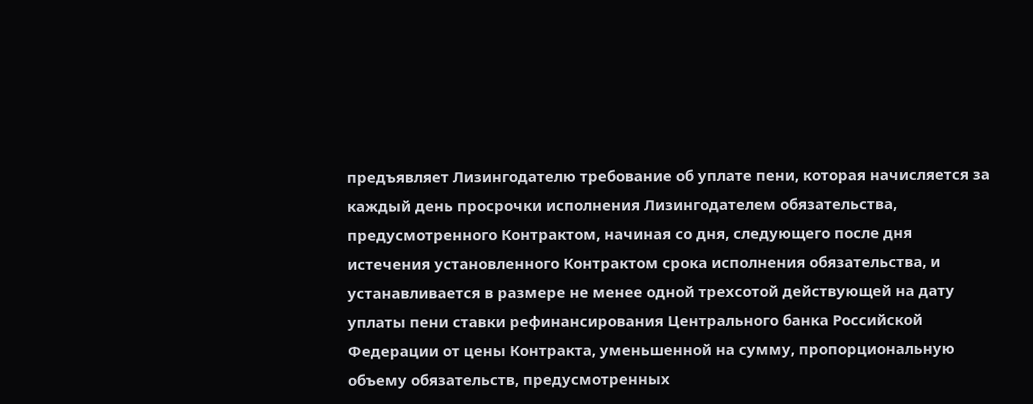предъявляет Лизингодателю требование об уплате пени, которая начисляется за каждый день просрочки исполнения Лизингодателем обязательства, предусмотренного Контрактом, начиная со дня, следующего после дня истечения установленного Контрактом срока исполнения обязательства, и устанавливается в размере не менее одной трехсотой действующей на дату уплаты пени ставки рефинансирования Центрального банка Российской Федерации от цены Контракта, уменьшенной на сумму, пропорциональную объему обязательств, предусмотренных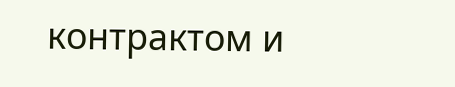контрактом и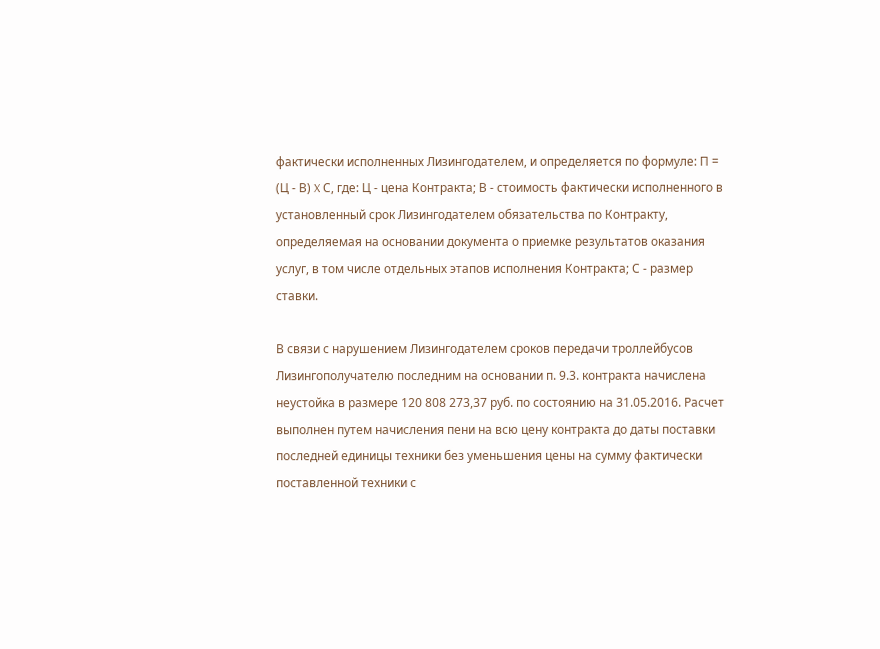фактически исполненных Лизингодателем, и определяется по формуле: П = (Ц - В) X С, где: Ц - цена Контракта; В - стоимость фактически исполненного в установленный срок Лизингодателем обязательства по Контракту, определяемая на основании документа о приемке результатов оказания услуг, в том числе отдельных этапов исполнения Контракта; С - размер ставки.

В связи с нарушением Лизингодателем сроков передачи троллейбусов Лизингополучателю последним на основании п. 9.3. контракта начислена неустойка в размере 120 808 273,37 руб. по состоянию на 31.05.2016. Расчет выполнен путем начисления пени на всю цену контракта до даты поставки последней единицы техники без уменьшения цены на сумму фактически поставленной техники с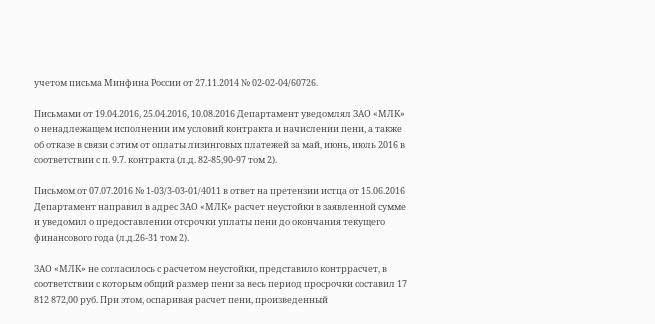учетом письма Минфина России от 27.11.2014 № 02-02-04/60726.

Письмами от 19.04.2016, 25.04.2016, 10.08.2016 Департамент уведомлял ЗАО «МЛК» о ненадлежащем исполнении им условий контракта и начислении пени, а также об отказе в связи с этим от оплаты лизинговых платежей за май, июнь, июль 2016 в соответствии с п. 9.7. контракта (л.д. 82-85,90-97 том 2).

Письмом от 07.07.2016 № 1-03/3-03-01/4011 в ответ на претензии истца от 15.06.2016 Департамент направил в адрес ЗАО «МЛК» расчет неустойки в заявленной сумме и уведомил о предоставлении отсрочки уплаты пени до окончания текущего финансового года (л.д.26-31 том 2).

ЗАО «МЛК» не согласилось с расчетом неустойки, представило контррасчет, в соответствии с которым общий размер пени за весь период просрочки составил 17 812 872,00 руб. При этом, оспаривая расчет пени, произведенный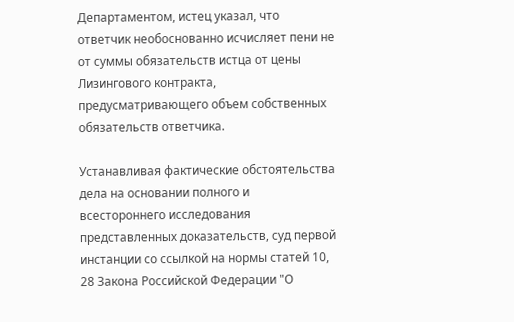Департаментом, истец указал, что ответчик необоснованно исчисляет пени не от суммы обязательств истца от цены Лизингового контракта, предусматривающего объем собственных обязательств ответчика.

Устанавливая фактические обстоятельства дела на основании полного и всестороннего исследования представленных доказательств, суд первой инстанции со ссылкой на нормы статей 10, 28 Закона Российской Федерации "О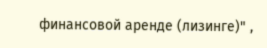финансовой аренде (лизинге)" ,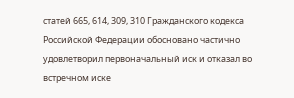статей 665, 614, 309, 310 Гражданского кодекса Российской Федерации обосновано частично удовлетворил первоначальный иск и отказал во встречном иске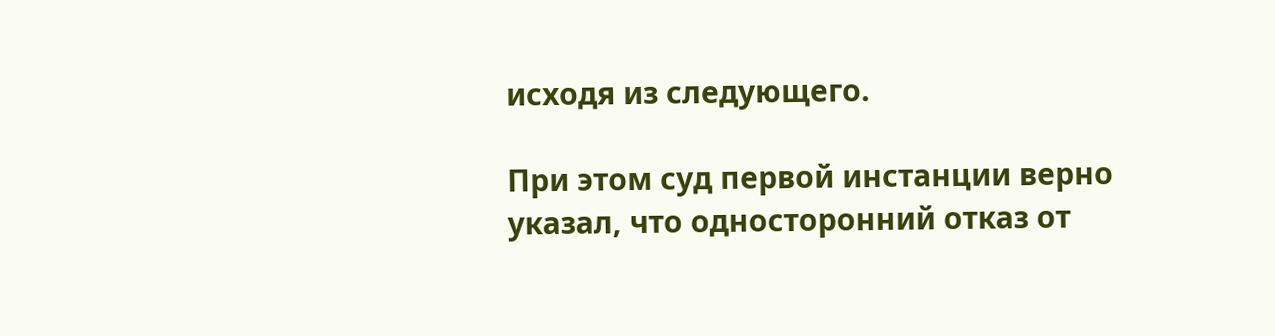исходя из следующего.

При этом суд первой инстанции верно указал, что односторонний отказ от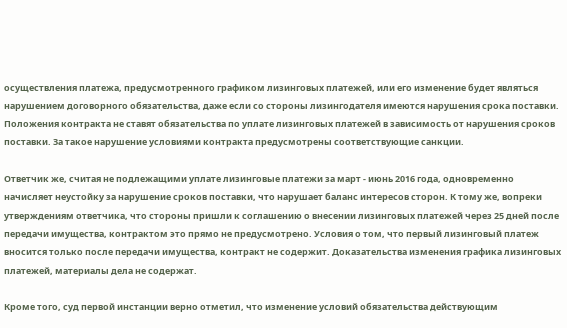осуществления платежа, предусмотренного графиком лизинговых платежей, или его изменение будет являться нарушением договорного обязательства, даже если со стороны лизингодателя имеются нарушения срока поставки. Положения контракта не ставят обязательства по уплате лизинговых платежей в зависимость от нарушения сроков поставки. За такое нарушение условиями контракта предусмотрены соответствующие санкции.

Ответчик же, считая не подлежащими уплате лизинговые платежи за март - июнь 2016 года, одновременно начисляет неустойку за нарушение сроков поставки, что нарушает баланс интересов сторон. К тому же, вопреки утверждениям ответчика, что стороны пришли к соглашению о внесении лизинговых платежей через 25 дней после передачи имущества, контрактом это прямо не предусмотрено. Условия о том, что первый лизинговый платеж вносится только после передачи имущества, контракт не содержит. Доказательства изменения графика лизинговых платежей, материалы дела не содержат.

Кроме того, суд первой инстанции верно отметил, что изменение условий обязательства действующим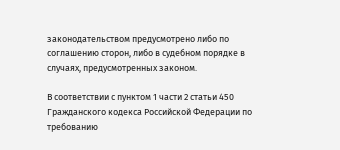законодательством предусмотрено либо по соглашению сторон, либо в судебном порядке в случаях, предусмотренных законом.

В соответствии с пунктом 1 части 2 статьи 450 Гражданского кодекса Российской Федерации по требованию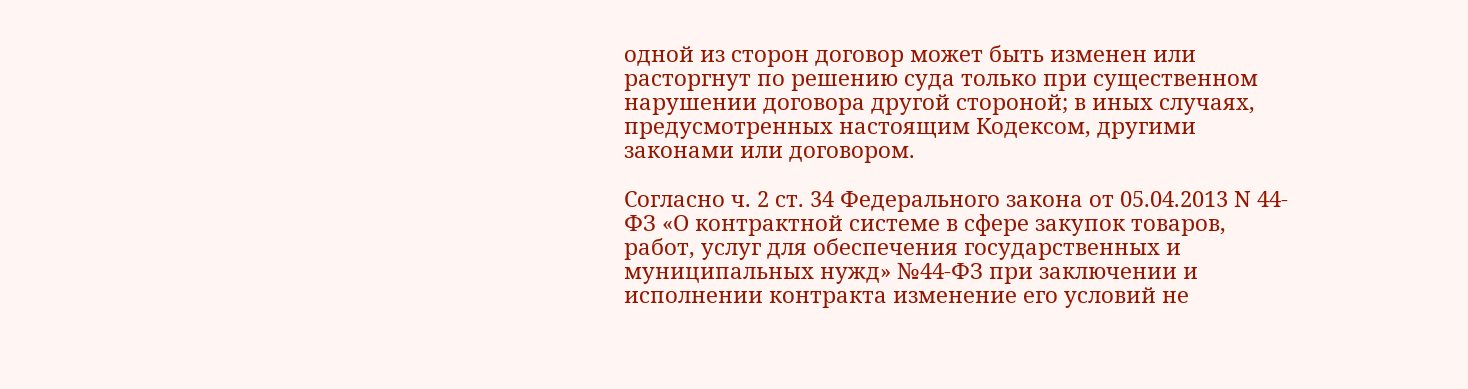одной из сторон договор может быть изменен или расторгнут по решению суда только при существенном нарушении договора другой стороной; в иных случаях, предусмотренных настоящим Кодексом, другими законами или договором.

Согласно ч. 2 ст. 34 Федерального закона от 05.04.2013 N 44-ФЗ «О контрактной системе в сфере закупок товаров, работ, услуг для обеспечения государственных и муниципальных нужд» №44-ФЗ при заключении и исполнении контракта изменение его условий не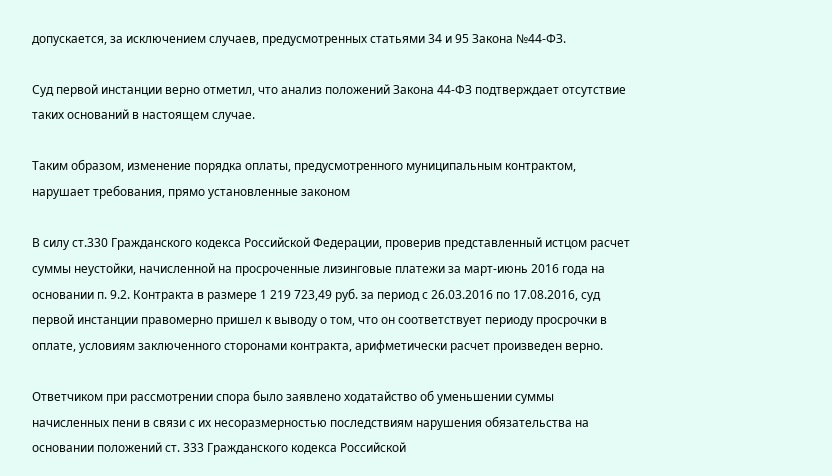допускается, за исключением случаев, предусмотренных статьями 34 и 95 Закона №44-ФЗ.

Суд первой инстанции верно отметил, что анализ положений Закона 44-ФЗ подтверждает отсутствие таких оснований в настоящем случае.

Таким образом, изменение порядка оплаты, предусмотренного муниципальным контрактом, нарушает требования, прямо установленные законом

В силу ст.330 Гражданского кодекса Российской Федерации, проверив представленный истцом расчет суммы неустойки, начисленной на просроченные лизинговые платежи за март-июнь 2016 года на основании п. 9.2. Контракта в размере 1 219 723,49 руб. за период с 26.03.2016 по 17.08.2016, суд первой инстанции правомерно пришел к выводу о том, что он соответствует периоду просрочки в оплате, условиям заключенного сторонами контракта, арифметически расчет произведен верно.

Ответчиком при рассмотрении спора было заявлено ходатайство об уменьшении суммы начисленных пени в связи с их несоразмерностью последствиям нарушения обязательства на основании положений ст. 333 Гражданского кодекса Российской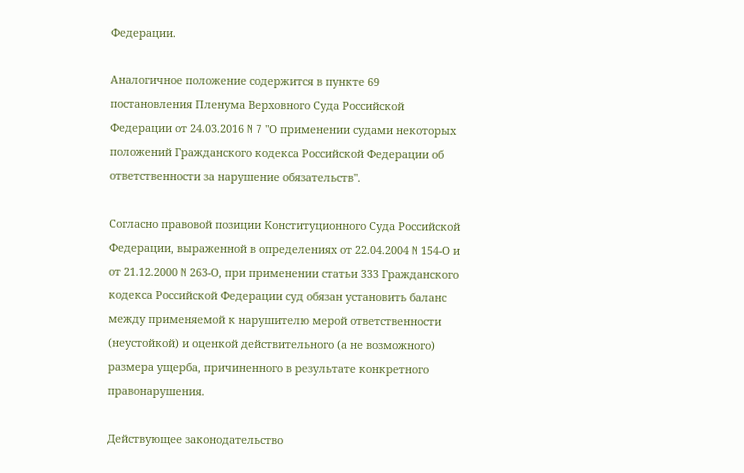Федерации.

Аналогичное положение содержится в пункте 69 постановления Пленума Верховного Суда Российской Федерации от 24.03.2016 N 7 "О применении судами некоторых положений Гражданского кодекса Российской Федерации об ответственности за нарушение обязательств".

Согласно правовой позиции Конституционного Суда Российской Федерации, выраженной в определениях от 22.04.2004 N 154-О и от 21.12.2000 N 263-О, при применении статьи 333 Гражданского кодекса Российской Федерации суд обязан установить баланс между применяемой к нарушителю мерой ответственности (неустойкой) и оценкой действительного (а не возможного) размера ущерба, причиненного в результате конкретного правонарушения.

Действующее законодательство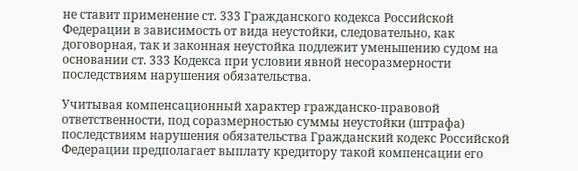не ставит применение ст. 333 Гражданского кодекса Российской Федерации в зависимость от вида неустойки, следовательно, как договорная, так и законная неустойка подлежит уменьшению судом на основании ст. 333 Кодекса при условии явной несоразмерности последствиям нарушения обязательства.

Учитывая компенсационный характер гражданско-правовой ответственности, под соразмерностью суммы неустойки (штрафа) последствиям нарушения обязательства Гражданский кодекс Российской Федерации предполагает выплату кредитору такой компенсации его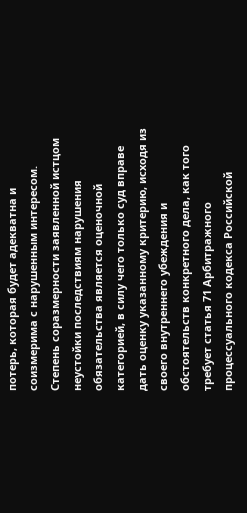потерь, которая будет адекватна и соизмерима с нарушенным интересом. Степень соразмерности заявленной истцом неустойки последствиям нарушения обязательства является оценочной категорией, в силу чего только суд вправе дать оценку указанному критерию, исходя из своего внутреннего убеждения и обстоятельств конкретного дела, как того требует статья 71 Арбитражного процессуального кодекса Российской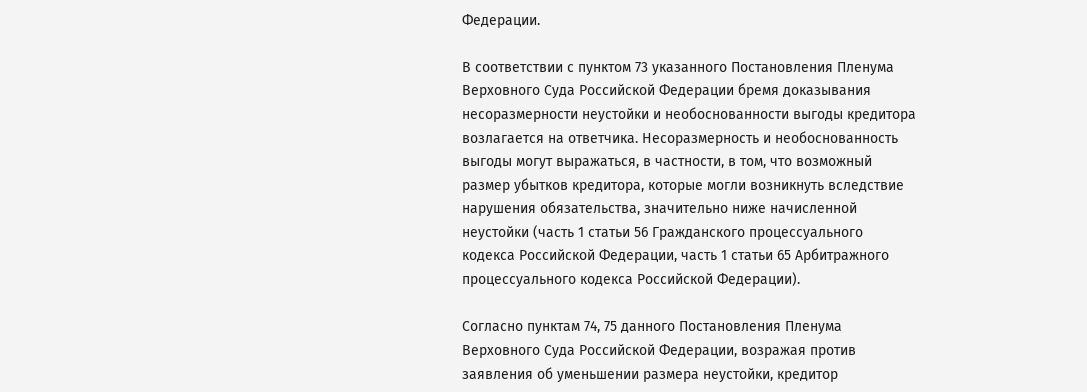Федерации.

В соответствии с пунктом 73 указанного Постановления Пленума Верховного Суда Российской Федерации бремя доказывания несоразмерности неустойки и необоснованности выгоды кредитора возлагается на ответчика. Несоразмерность и необоснованность выгоды могут выражаться, в частности, в том, что возможный размер убытков кредитора, которые могли возникнуть вследствие нарушения обязательства, значительно ниже начисленной неустойки (часть 1 статьи 56 Гражданского процессуального кодекса Российской Федерации, часть 1 статьи 65 Арбитражного процессуального кодекса Российской Федерации).

Согласно пунктам 74, 75 данного Постановления Пленума Верховного Суда Российской Федерации, возражая против заявления об уменьшении размера неустойки, кредитор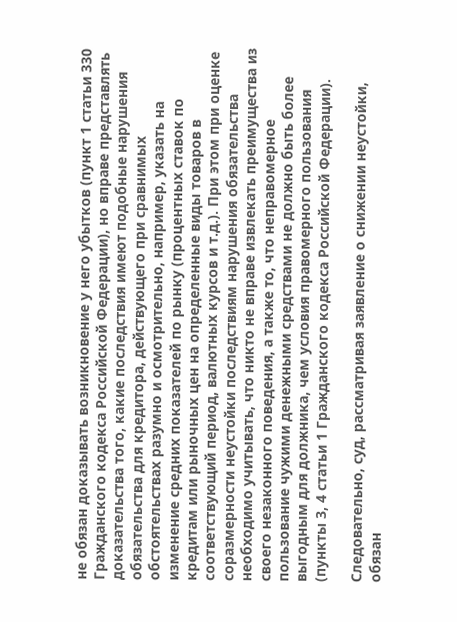не обязан доказывать возникновение у него убытков (пункт 1 статьи 330 Гражданского кодекса Российской Федерации), но вправе представлять доказательства того, какие последствия имеют подобные нарушения обязательства для кредитора, действующего при сравнимых обстоятельствах разумно и осмотрительно, например, указать на изменение средних показателей по рынку (процентных ставок по кредитам или рыночных цен на определенные виды товаров в соответствующий период, валютных курсов и т.д.). При этом при оценке соразмерности неустойки последствиям нарушения обязательства необходимо учитывать, что никто не вправе извлекать преимущества из своего незаконного поведения, а также то, что неправомерное пользование чужими денежными средствами не должно быть более выгодным для должника, чем условия правомерного пользования (пункты 3, 4 статьи 1 Гражданского кодекса Российской Федерации).

Следовательно, суд, рассматривая заявление о снижении неустойки, обязан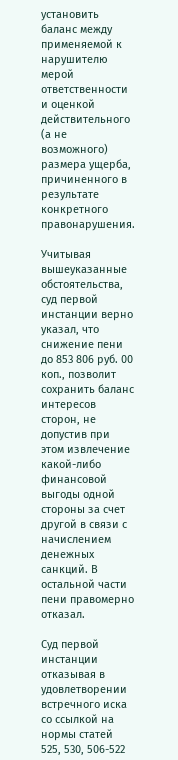установить баланс между применяемой к нарушителю мерой ответственности и оценкой действительного (а не возможного) размера ущерба, причиненного в результате конкретного правонарушения.

Учитывая вышеуказанные обстоятельства, суд первой инстанции верно указал, что снижение пени до 853 806 руб. 00 коп., позволит сохранить баланс интересов сторон, не допустив при этом извлечение какой-либо финансовой выгоды одной стороны за счет другой в связи с начислением денежных санкций. В остальной части пени правомерно отказал.

Суд первой инстанции отказывая в удовлетворении встречного иска со ссылкой на нормы статей 525, 530, 506-522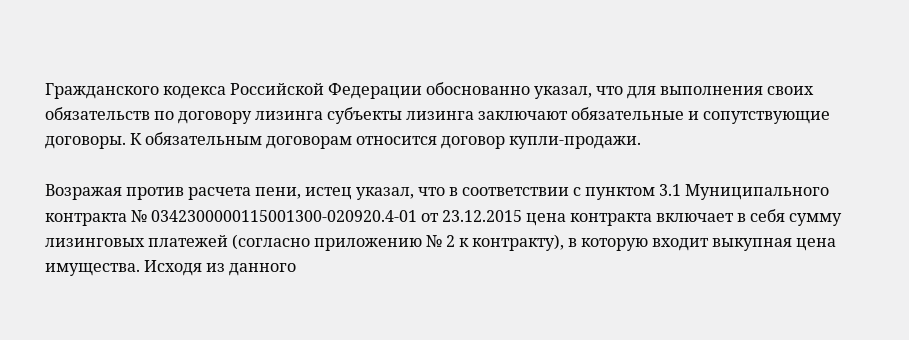Гражданского кодекса Российской Федерации обоснованно указал, что для выполнения своих обязательств по договору лизинга субъекты лизинга заключают обязательные и сопутствующие договоры. К обязательным договорам относится договор купли-продажи.

Возражая против расчета пени, истец указал, что в соответствии с пунктом 3.1 Муниципального контракта № 0342300000115001300-020920.4-01 от 23.12.2015 цена контракта включает в себя сумму лизинговых платежей (согласно приложению № 2 к контракту), в которую входит выкупная цена имущества. Исходя из данного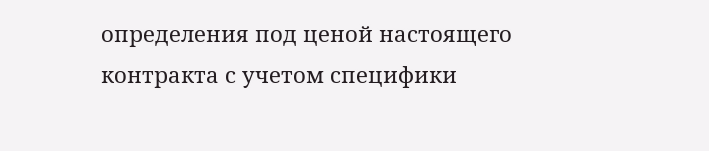определения под ценой настоящего контракта с учетом специфики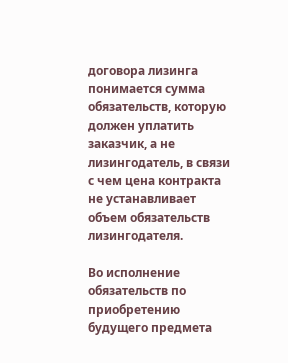договора лизинга понимается сумма обязательств, которую должен уплатить заказчик, а не лизингодатель, в связи с чем цена контракта не устанавливает объем обязательств лизингодателя.

Во исполнение обязательств по приобретению будущего предмета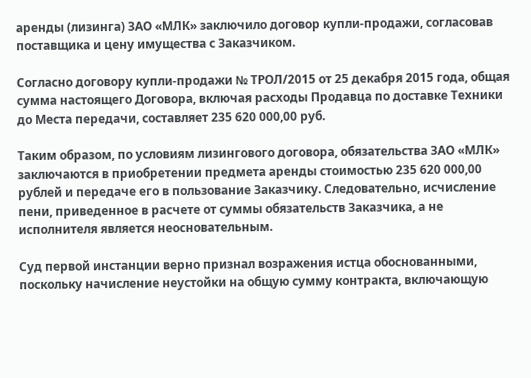аренды (лизинга) ЗАО «МЛК» заключило договор купли-продажи, согласовав поставщика и цену имущества с Заказчиком.

Согласно договору купли-продажи № ТРОЛ/2015 от 25 декабря 2015 года, общая сумма настоящего Договора, включая расходы Продавца по доставке Техники до Места передачи, составляет 235 620 000,00 руб.

Таким образом, по условиям лизингового договора, обязательства ЗАО «МЛК» заключаются в приобретении предмета аренды стоимостью 235 620 000,00 рублей и передаче его в пользование Заказчику. Следовательно, исчисление пени, приведенное в расчете от суммы обязательств Заказчика, а не исполнителя является неосновательным.

Суд первой инстанции верно признал возражения истца обоснованными, поскольку начисление неустойки на общую сумму контракта, включающую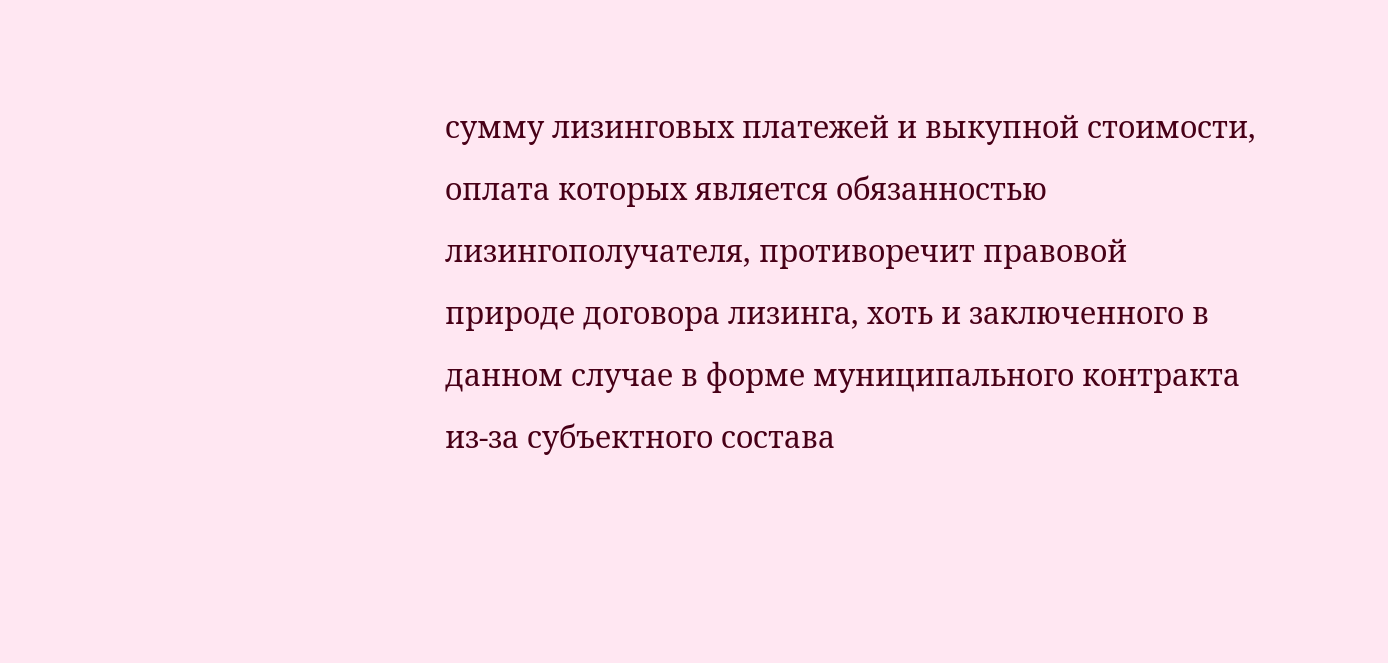сумму лизинговых платежей и выкупной стоимости, оплата которых является обязанностью лизингополучателя, противоречит правовой природе договора лизинга, хоть и заключенного в данном случае в форме муниципального контракта из-за субъектного состава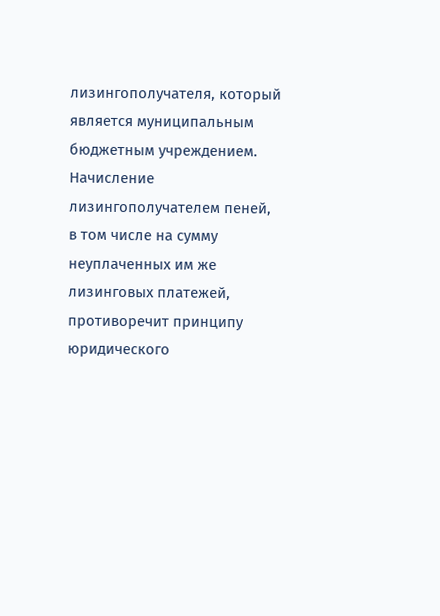лизингополучателя, который является муниципальным бюджетным учреждением. Начисление лизингополучателем пеней, в том числе на сумму неуплаченных им же лизинговых платежей, противоречит принципу юридического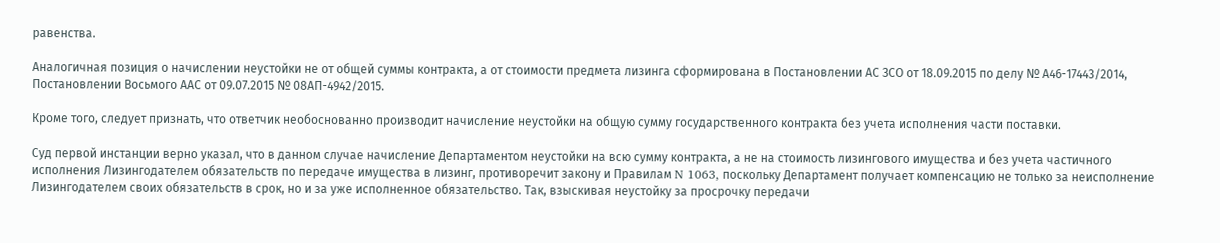равенства.

Аналогичная позиция о начислении неустойки не от общей суммы контракта, а от стоимости предмета лизинга сформирована в Постановлении АС ЗСО от 18.09.2015 по делу № А46-17443/2014, Постановлении Восьмого ААС от 09.07.2015 № 08АП-4942/2015.

Кроме того, следует признать, что ответчик необоснованно производит начисление неустойки на общую сумму государственного контракта без учета исполнения части поставки.

Суд первой инстанции верно указал, что в данном случае начисление Департаментом неустойки на всю сумму контракта, а не на стоимость лизингового имущества и без учета частичного исполнения Лизингодателем обязательств по передаче имущества в лизинг, противоречит закону и Правилам N 1063, поскольку Департамент получает компенсацию не только за неисполнение Лизингодателем своих обязательств в срок, но и за уже исполненное обязательство. Так, взыскивая неустойку за просрочку передачи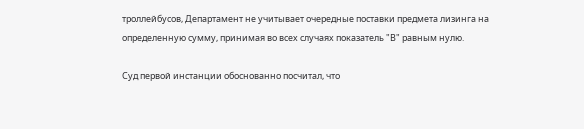троллейбусов, Департамент не учитывает очередные поставки предмета лизинга на определенную сумму, принимая во всех случаях показатель "В" равным нулю.

Суд первой инстанции обоснованно посчитал, что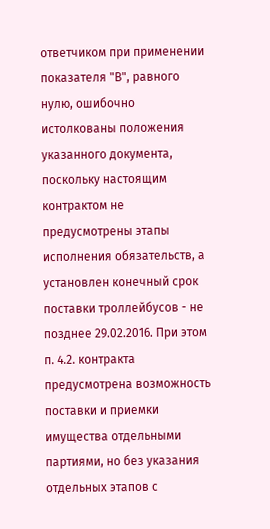ответчиком при применении показателя "В", равного нулю, ошибочно истолкованы положения указанного документа, поскольку настоящим контрактом не предусмотрены этапы исполнения обязательств, а установлен конечный срок поставки троллейбусов - не позднее 29.02.2016. При этом п. 4.2. контракта предусмотрена возможность поставки и приемки имущества отдельными партиями, но без указания отдельных этапов с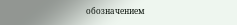обозначением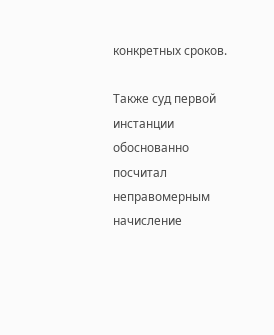конкретных сроков.

Также суд первой инстанции обоснованно посчитал неправомерным начисление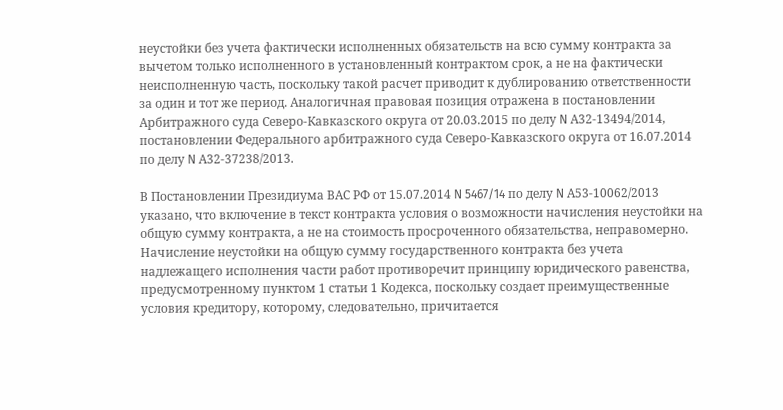неустойки без учета фактически исполненных обязательств на всю сумму контракта за вычетом только исполненного в установленный контрактом срок, а не на фактически неисполненную часть, поскольку такой расчет приводит к дублированию ответственности за один и тот же период. Аналогичная правовая позиция отражена в постановлении Арбитражного суда Северо-Кавказского округа от 20.03.2015 по делу N А32-13494/2014, постановлении Федерального арбитражного суда Северо-Кавказского округа от 16.07.2014 по делу N А32-37238/2013.

В Постановлении Президиума ВАС РФ от 15.07.2014 N 5467/14 по делу N А53-10062/2013 указано, что включение в текст контракта условия о возможности начисления неустойки на общую сумму контракта, а не на стоимость просроченного обязательства, неправомерно. Начисление неустойки на общую сумму государственного контракта без учета надлежащего исполнения части работ противоречит принципу юридического равенства, предусмотренному пунктом 1 статьи 1 Кодекса, поскольку создает преимущественные условия кредитору, которому, следовательно, причитается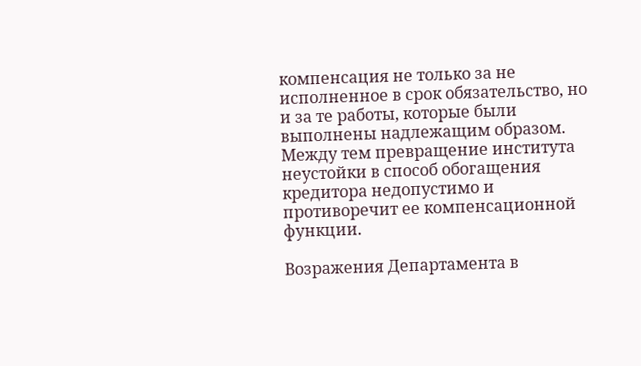компенсация не только за не исполненное в срок обязательство, но и за те работы, которые были выполнены надлежащим образом. Между тем превращение института неустойки в способ обогащения кредитора недопустимо и противоречит ее компенсационной функции.

Возражения Департамента в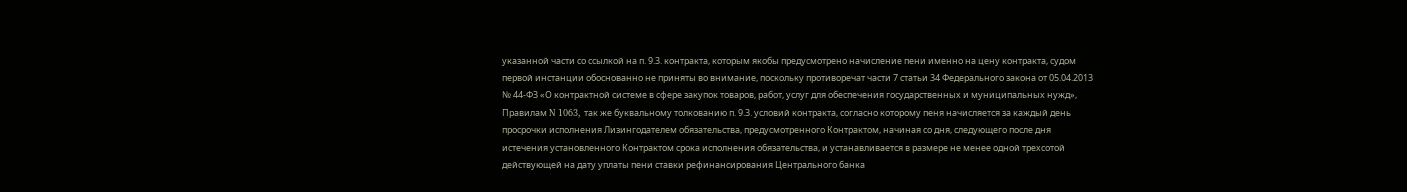указанной части со ссылкой на п. 9.3. контракта, которым якобы предусмотрено начисление пени именно на цену контракта, судом первой инстанции обоснованно не приняты во внимание, поскольку противоречат части 7 статьи 34 Федерального закона от 05.04.2013 № 44-ФЗ «О контрактной системе в сфере закупок товаров, работ, услуг для обеспечения государственных и муниципальных нужд», Правилам N 1063, так же буквальному толкованию п. 9.3. условий контракта, согласно которому пеня начисляется за каждый день просрочки исполнения Лизингодателем обязательства, предусмотренного Контрактом, начиная со дня, следующего после дня истечения установленного Контрактом срока исполнения обязательства, и устанавливается в размере не менее одной трехсотой действующей на дату уплаты пени ставки рефинансирования Центрального банка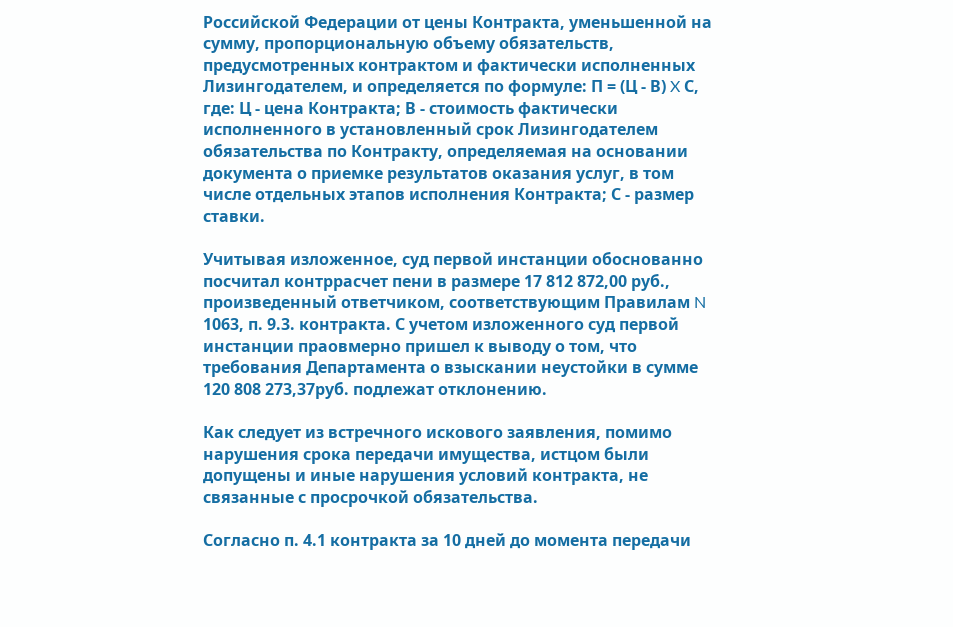Российской Федерации от цены Контракта, уменьшенной на сумму, пропорциональную объему обязательств, предусмотренных контрактом и фактически исполненных Лизингодателем, и определяется по формуле: П = (Ц - В) X С, где: Ц - цена Контракта; В - стоимость фактически исполненного в установленный срок Лизингодателем обязательства по Контракту, определяемая на основании документа о приемке результатов оказания услуг, в том числе отдельных этапов исполнения Контракта; С - размер ставки.

Учитывая изложенное, суд первой инстанции обоснованно посчитал контррасчет пени в размере 17 812 872,00 руб., произведенный ответчиком, соответствующим Правилам N 1063, п. 9.3. контракта. С учетом изложенного суд первой инстанции праовмерно пришел к выводу о том, что требования Департамента о взыскании неустойки в сумме 120 808 273,37руб. подлежат отклонению.

Как следует из встречного искового заявления, помимо нарушения срока передачи имущества, истцом были допущены и иные нарушения условий контракта, не связанные с просрочкой обязательства.

Согласно п. 4.1 контракта за 10 дней до момента передачи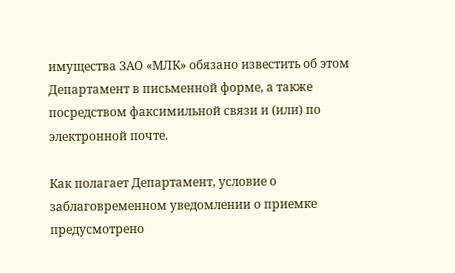имущества ЗАО «МЛК» обязано известить об этом Департамент в письменной форме, а также посредством факсимильной связи и (или) по электронной почте.

Как полагает Департамент, условие о заблаговременном уведомлении о приемке предусмотрено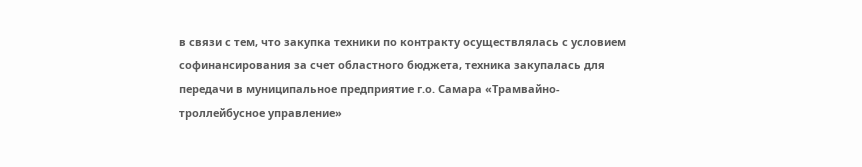в связи с тем, что закупка техники по контракту осуществлялась с условием софинансирования за счет областного бюджета, техника закупалась для передачи в муниципальное предприятие г.о. Самара «Трамвайно-троллейбусное управление»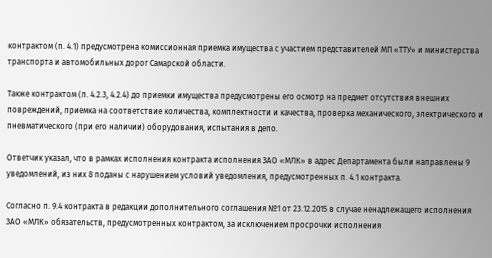контрактом (п. 4.1) предусмотрена комиссионная приемка имущества с участием представителей МП «ТТУ» и министерства транспорта и автомобильных дорог Самарской области.

Также контрактом (п. 4.2.3, 4.2.4) до приемки имущества предусмотрены его осмотр на предмет отсутствия внешних повреждений, приемка на соответствие количества, комплектности и качества, проверка механического, электрического и пневматического (при его наличии) оборудования, испытания в депо.

Ответчик указал, что в рамках исполнения контракта исполнения ЗАО «МЛК» в адрес Департамента были направлены 9 уведомлений, из них 8 поданы с нарушением условий уведомления, предусмотренных п. 4.1 контракта.

Согласно п. 9.4 контракта в редакции дополнительного соглашения №1 от 23.12.2015 в случае ненадлежащего исполнения ЗАО «МЛК» обязательств, предусмотренных контрактом, за исключением просрочки исполнения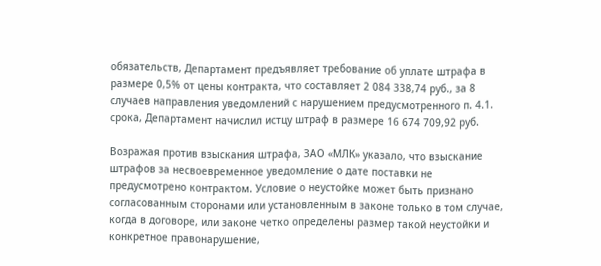обязательств, Департамент предъявляет требование об уплате штрафа в размере 0,5% от цены контракта, что составляет 2 084 338,74 руб., за 8 случаев направления уведомлений с нарушением предусмотренного п. 4.1. срока, Департамент начислил истцу штраф в размере 16 674 709,92 руб.

Возражая против взыскания штрафа, ЗАО «МЛК» указало, что взыскание штрафов за несвоевременное уведомление о дате поставки не предусмотрено контрактом. Условие о неустойке может быть признано согласованным сторонами или установленным в законе только в том случае, когда в договоре, или законе четко определены размер такой неустойки и конкретное правонарушение,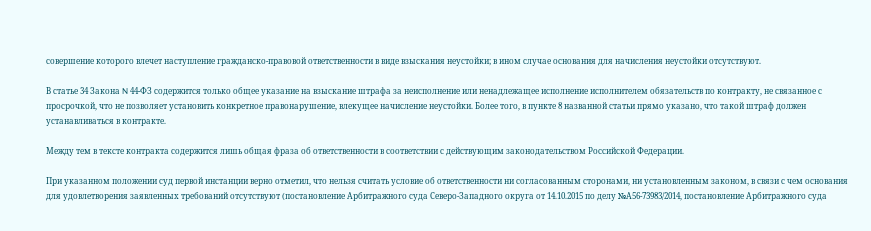совершение которого влечет наступление гражданско-правовой ответственности в виде взыскания неустойки; в ином случае основания для начисления неустойки отсутствуют.

В статье 34 Закона N 44-ФЗ содержится только общее указание на взыскание штрафа за неисполнение или ненадлежащее исполнение исполнителем обязательств по контракту, не связанное с просрочкой, что не позволяет установить конкретное правонарушение, влекущее начисление неустойки. Более того, в пункте 8 названной статьи прямо указано, что такой штраф должен устанавливаться в контракте.

Между тем в тексте контракта содержится лишь общая фраза об ответственности в соответствии с действующим законодательством Российской Федерации.

При указанном положении суд первой инстанции верно отметил, что нельзя считать условие об ответственности ни согласованным сторонами, ни установленным законом, в связи с чем основания для удовлетворения заявленных требований отсутствуют (постановление Арбитражного суда Северо-Западного округа от 14.10.2015 по делу №А56-73983/2014, постановление Арбитражного суда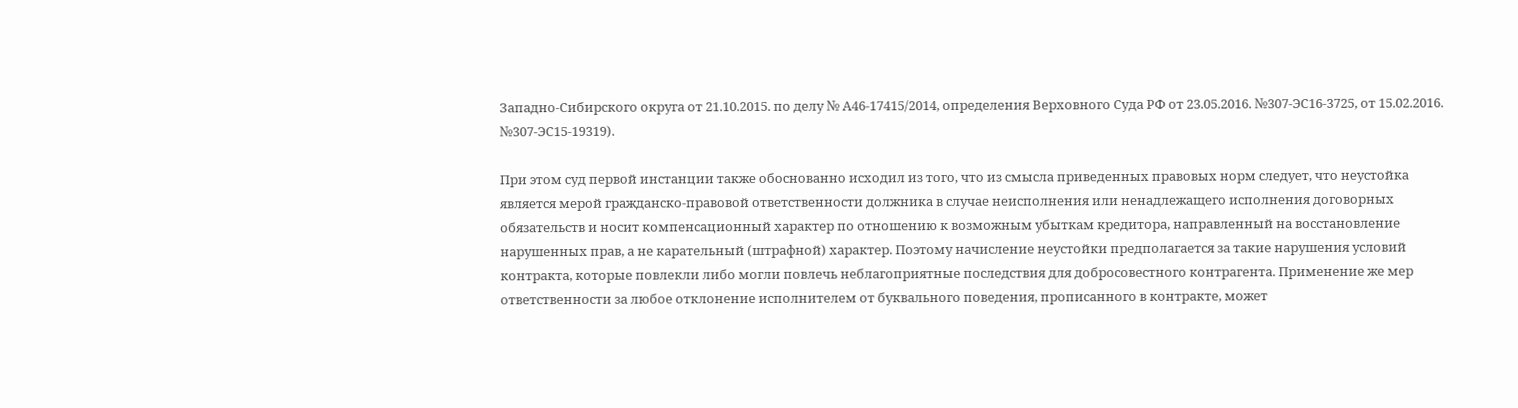Западно-Сибирского округа от 21.10.2015. по делу № А46-17415/2014, определения Верховного Суда РФ от 23.05.2016. №307-ЭC16-3725, от 15.02.2016. №307-ЭC15-19319).

При этом суд первой инстанции также обоснованно исходил из того, что из смысла приведенных правовых норм следует, что неустойка является мерой гражданско-правовой ответственности должника в случае неисполнения или ненадлежащего исполнения договорных обязательств и носит компенсационный характер по отношению к возможным убыткам кредитора, направленный на восстановление нарушенных прав, а не карательный (штрафной) характер. Поэтому начисление неустойки предполагается за такие нарушения условий контракта, которые повлекли либо могли повлечь неблагоприятные последствия для добросовестного контрагента. Применение же мер ответственности за любое отклонение исполнителем от буквального поведения, прописанного в контракте, может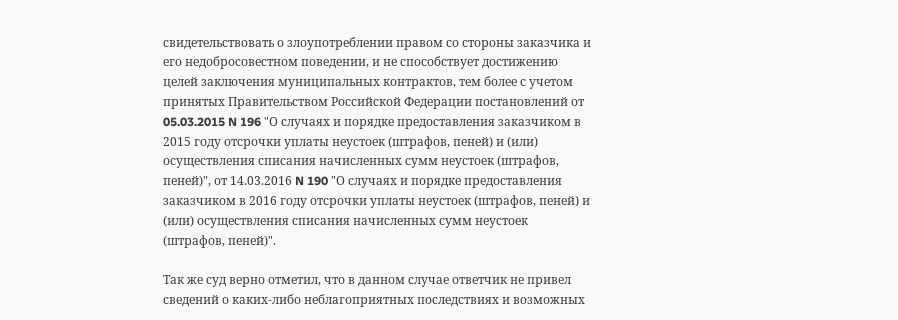свидетельствовать о злоупотреблении правом со стороны заказчика и его недобросовестном поведении, и не способствует достижению целей заключения муниципальных контрактов, тем более с учетом принятых Правительством Российской Федерации постановлений от 05.03.2015 N 196 "О случаях и порядке предоставления заказчиком в 2015 году отсрочки уплаты неустоек (штрафов, пеней) и (или) осуществления списания начисленных сумм неустоек (штрафов, пеней)", от 14.03.2016 N 190 "О случаях и порядке предоставления заказчиком в 2016 году отсрочки уплаты неустоек (штрафов, пеней) и (или) осуществления списания начисленных сумм неустоек (штрафов, пеней)".

Так же суд верно отметил, что в данном случае ответчик не привел сведений о каких-либо неблагоприятных последствиях и возможных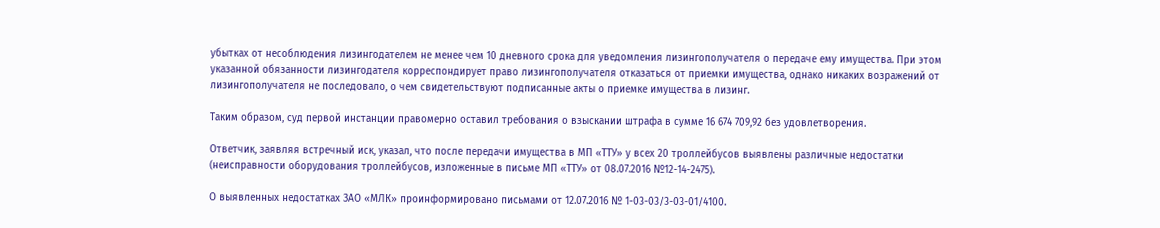убытках от несоблюдения лизингодателем не менее чем 10 дневного срока для уведомления лизингополучателя о передаче ему имущества. При этом указанной обязанности лизингодателя корреспондирует право лизингополучателя отказаться от приемки имущества, однако никаких возражений от лизингополучателя не последовало, о чем свидетельствуют подписанные акты о приемке имущества в лизинг.

Таким образом, суд первой инстанции правомерно оставил требования о взыскании штрафа в сумме 16 674 709,92 без удовлетворения.

Ответчик, заявляя встречный иск, указал, что после передачи имущества в МП «ТТУ» у всех 20 троллейбусов выявлены различные недостатки (неисправности оборудования троллейбусов, изложенные в письме МП «ТТУ» от 08.07.2016 №12-14-2475).

О выявленных недостатках ЗАО «МЛК» проинформировано письмами от 12.07.2016 № 1-03-03/3-03-01/4100.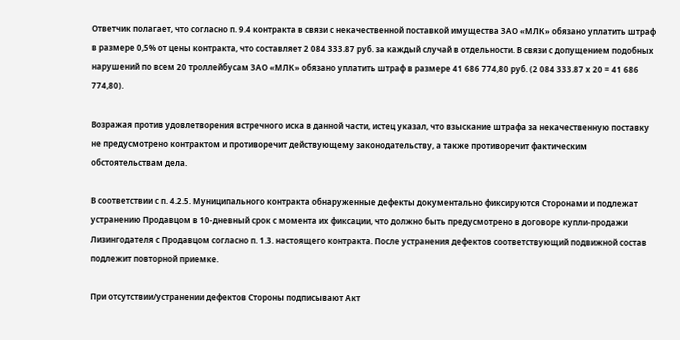Ответчик полагает, что согласно п. 9.4 контракта в связи с некачественной поставкой имущества ЗАО «МЛК» обязано уплатить штраф в размере 0,5% от цены контракта, что составляет 2 084 333.87 руб. за каждый случай в отдельности. В связи с допущением подобных нарушений по всем 20 троллейбусам ЗАО «МЛК» обязано уплатить штраф в размере 41 686 774,80 руб. (2 084 333.87 х 20 = 41 686 774,80).

Возражая против удовлетворения встречного иска в данной части, истец указал, что взыскание штрафа за некачественную поставку не предусмотрено контрактом и противоречит действующему законодательству, а также противоречит фактическим обстоятельствам дела.

В соответствии с п. 4.2.5. Муниципального контракта обнаруженные дефекты документально фиксируются Сторонами и подлежат устранению Продавцом в 10-дневный срок с момента их фиксации, что должно быть предусмотрено в договоре купли-продажи Лизингодателя с Продавцом согласно п. 1.3. настоящего контракта. После устранения дефектов соответствующий подвижной состав подлежит повторной приемке.

При отсутствии/устранении дефектов Стороны подписывают Акт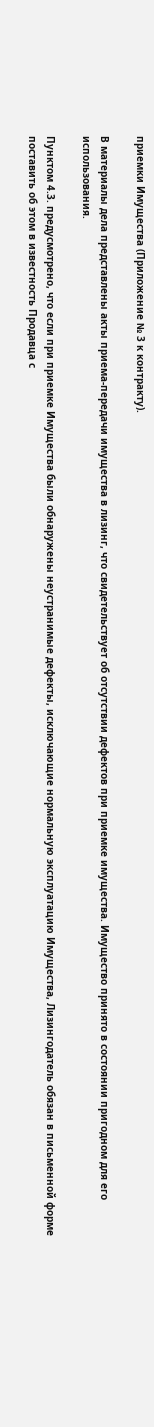приемки Имущества (Приложение № 3 к контракту).

В материалы дела представлены акты приема-передачи имущества в лизинг, что свидетельствует об отсутствии дефектов при приемке имущества. Имущество принято в состоянии пригодном для его использования.

Пунктом 4.3. предусмотрено, что если при приемке Имущества были обнаружены неустранимые дефекты, исключающие нормальную эксплуатацию Имущества, Лизингодатель обязан в письменной форме поставить об этом в известность Продавца с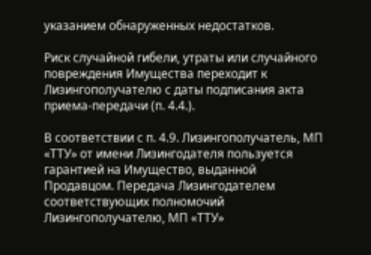указанием обнаруженных недостатков.

Риск случайной гибели, утраты или случайного повреждения Имущества переходит к Лизингополучателю с даты подписания акта приема-передачи (п. 4.4.).

В соответствии с п. 4.9. Лизингополучатель, МП «ТТУ» от имени Лизингодателя пользуется гарантией на Имущество, выданной Продавцом. Передача Лизингодателем соответствующих полномочий Лизингополучателю, МП «ТТУ»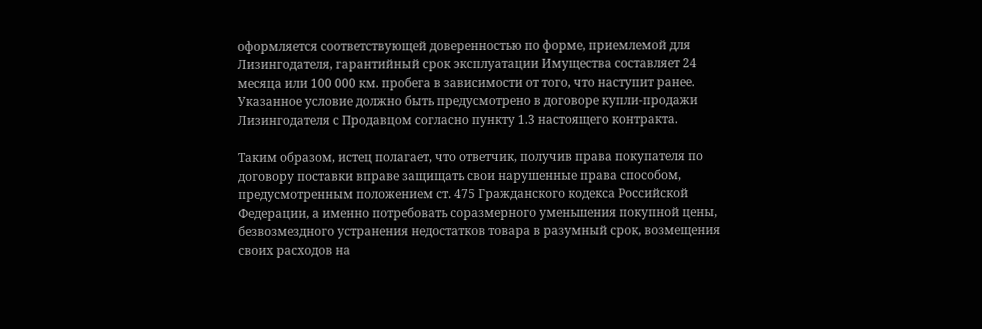оформляется соответствующей доверенностью по форме, приемлемой для Лизингодателя, гарантийный срок эксплуатации Имущества составляет 24 месяца или 100 000 км. пробега в зависимости от того, что наступит ранее. Указанное условие должно быть предусмотрено в договоре купли-продажи Лизингодателя с Продавцом согласно пункту 1.3 настоящего контракта.

Таким образом, истец полагает, что ответчик, получив права покупателя по договору поставки вправе защищать свои нарушенные права способом, предусмотренным положением ст. 475 Гражданского кодекса Российской Федерации, а именно потребовать соразмерного уменьшения покупной цены, безвозмездного устранения недостатков товара в разумный срок, возмещения своих расходов на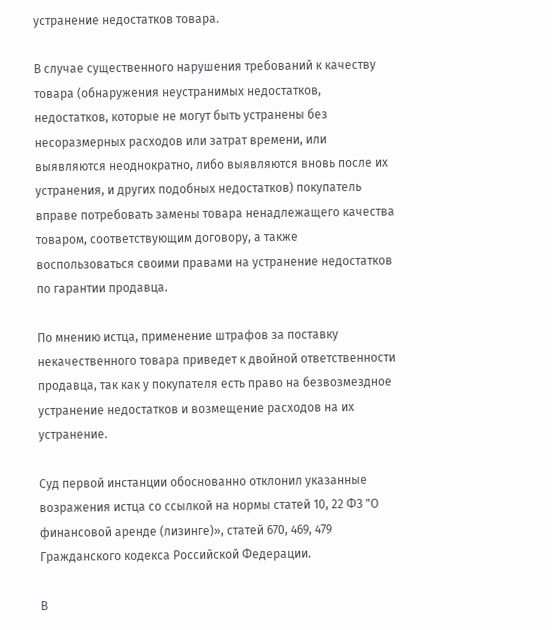устранение недостатков товара.

В случае существенного нарушения требований к качеству товара (обнаружения неустранимых недостатков, недостатков, которые не могут быть устранены без несоразмерных расходов или затрат времени, или выявляются неоднократно, либо выявляются вновь после их устранения, и других подобных недостатков) покупатель вправе потребовать замены товара ненадлежащего качества товаром, соответствующим договору, а также воспользоваться своими правами на устранение недостатков по гарантии продавца.

По мнению истца, применение штрафов за поставку некачественного товара приведет к двойной ответственности продавца, так как у покупателя есть право на безвозмездное устранение недостатков и возмещение расходов на их устранение.

Суд первой инстанции обоснованно отклонил указанные возражения истца со ссылкой на нормы статей 10, 22 ФЗ "О финансовой аренде (лизинге)», статей 670, 469, 479 Гражданского кодекса Российской Федерации.

В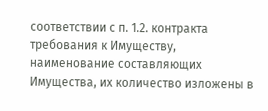соответствии с п. 1.2. контракта требования к Имуществу, наименование составляющих Имущества, их количество изложены в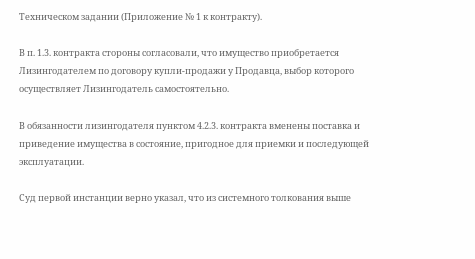Техническом задании (Приложение № 1 к контракту).

В п. 1.3. контракта стороны согласовали, что имущество приобретается Лизингодателем по договору купли-продажи у Продавца, выбор которого осуществляет Лизингодатель самостоятельно.

В обязанности лизингодателя пунктом 4.2.3. контракта вменены поставка и приведение имущества в состояние, пригодное для приемки и последующей эксплуатации.

Суд первой инстанции верно указал, что из системного толкования выше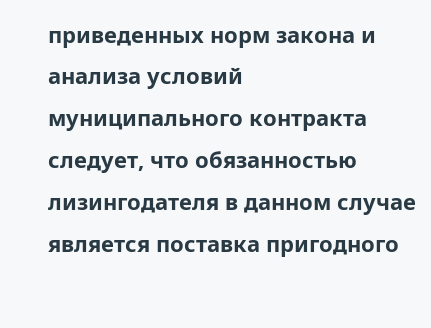приведенных норм закона и анализа условий муниципального контракта следует, что обязанностью лизингодателя в данном случае является поставка пригодного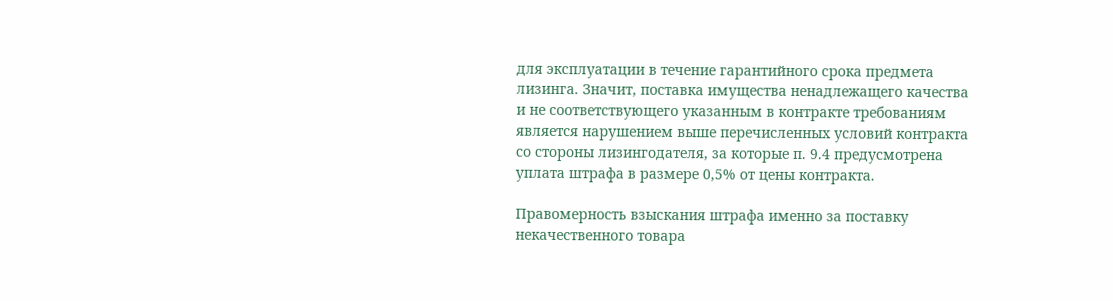для эксплуатации в течение гарантийного срока предмета лизинга. Значит, поставка имущества ненадлежащего качества и не соответствующего указанным в контракте требованиям является нарушением выше перечисленных условий контракта со стороны лизингодателя, за которые п. 9.4 предусмотрена уплата штрафа в размере 0,5% от цены контракта.

Правомерность взыскания штрафа именно за поставку некачественного товара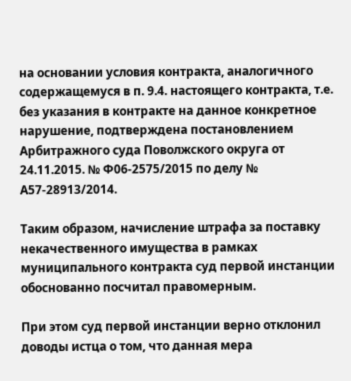на основании условия контракта, аналогичного содержащемуся в п. 9.4. настоящего контракта, т.е. без указания в контракте на данное конкретное нарушение, подтверждена постановлением Арбитражного суда Поволжского округа от 24.11.2015. № Ф06-2575/2015 по делу № А57-28913/2014.

Таким образом, начисление штрафа за поставку некачественного имущества в рамках муниципального контракта суд первой инстанции обоснованно посчитал правомерным.

При этом суд первой инстанции верно отклонил доводы истца о том, что данная мера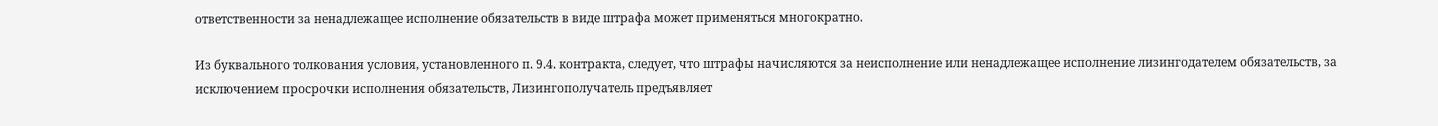ответственности за ненадлежащее исполнение обязательств в виде штрафа может применяться многократно.

Из буквального толкования условия, установленного п. 9.4. контракта, следует, что штрафы начисляются за неисполнение или ненадлежащее исполнение лизингодателем обязательств, за исключением просрочки исполнения обязательств, Лизингополучатель предъявляет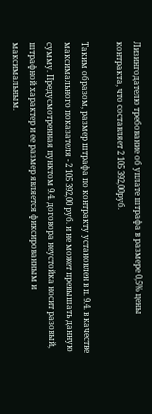Лизингодателю требование об уплате штрафа в размере 0,5% цены контракта, что составляет 2 105 392,00руб.

Таким образом, размер штрафа по контракту установлен в п. 9.4. в качестве максимального показателя - 2 105 392,00 руб. и не может превышать данную сумму. Предусмотренная пунктом 9.4. договора неустойка носит разовый, штрафной характер и ее размер является фиксированным и максимальным.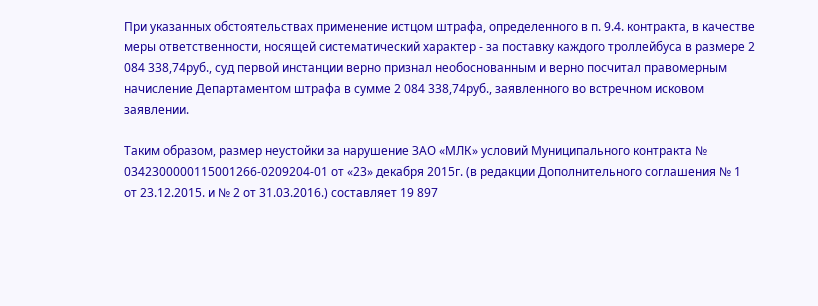При указанных обстоятельствах применение истцом штрафа, определенного в п. 9.4. контракта, в качестве меры ответственности, носящей систематический характер - за поставку каждого троллейбуса в размере 2 084 338,74руб., суд первой инстанции верно признал необоснованным и верно посчитал правомерным начисление Департаментом штрафа в сумме 2 084 338,74руб., заявленного во встречном исковом заявлении.

Таким образом, размер неустойки за нарушение ЗАО «МЛК» условий Муниципального контракта № 0342300000115001266-0209204-01 от «23» декабря 2015г. (в редакции Дополнительного соглашения № 1 от 23.12.2015. и № 2 от 31.03.2016.) составляет 19 897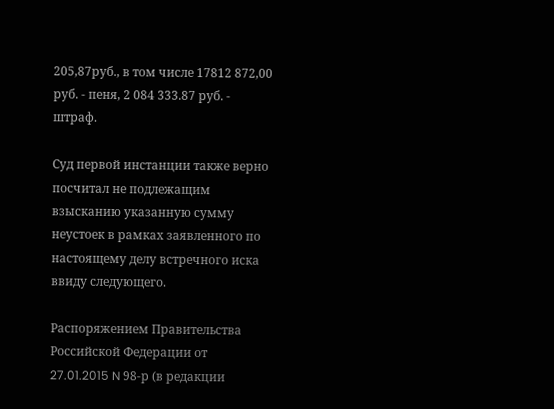205,87руб., в том числе 17812 872,00 руб. - пеня, 2 084 333.87 руб. - штраф.

Суд первой инстанции также верно посчитал не подлежащим взысканию указанную сумму неустоек в рамках заявленного по настоящему делу встречного иска ввиду следующего.

Распоряжением Правительства Российской Федерации от 27.01.2015 N 98-р (в редакции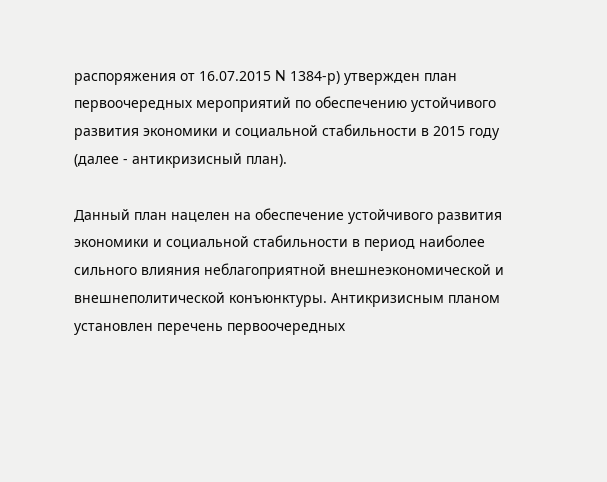распоряжения от 16.07.2015 N 1384-р) утвержден план первоочередных мероприятий по обеспечению устойчивого развития экономики и социальной стабильности в 2015 году (далее - антикризисный план).

Данный план нацелен на обеспечение устойчивого развития экономики и социальной стабильности в период наиболее сильного влияния неблагоприятной внешнеэкономической и внешнеполитической конъюнктуры. Антикризисным планом установлен перечень первоочередных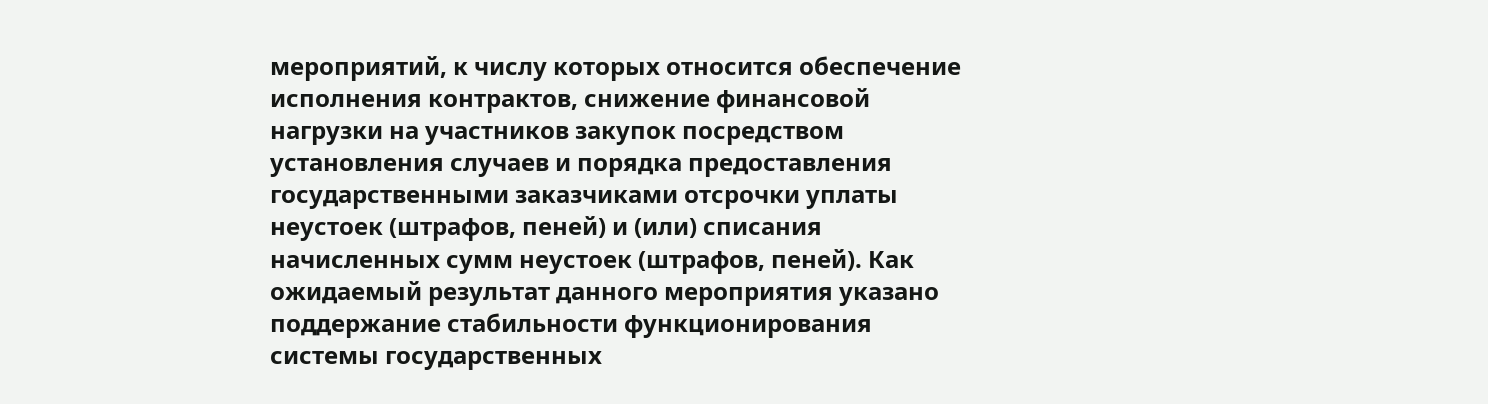мероприятий, к числу которых относится обеспечение исполнения контрактов, снижение финансовой нагрузки на участников закупок посредством установления случаев и порядка предоставления государственными заказчиками отсрочки уплаты неустоек (штрафов, пеней) и (или) списания начисленных сумм неустоек (штрафов, пеней). Как ожидаемый результат данного мероприятия указано поддержание стабильности функционирования системы государственных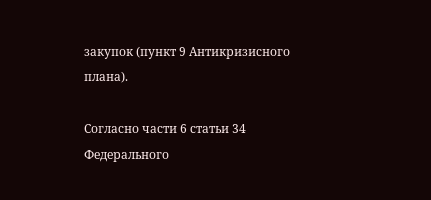закупок (пункт 9 Антикризисного плана).

Согласно части 6 статьи 34 Федерального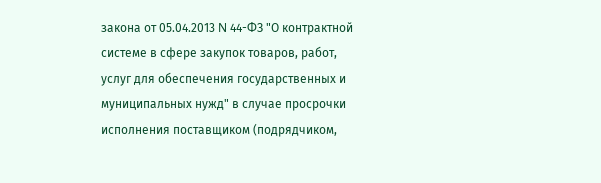закона от 05.04.2013 N 44-ФЗ "О контрактной системе в сфере закупок товаров, работ, услуг для обеспечения государственных и муниципальных нужд" в случае просрочки исполнения поставщиком (подрядчиком,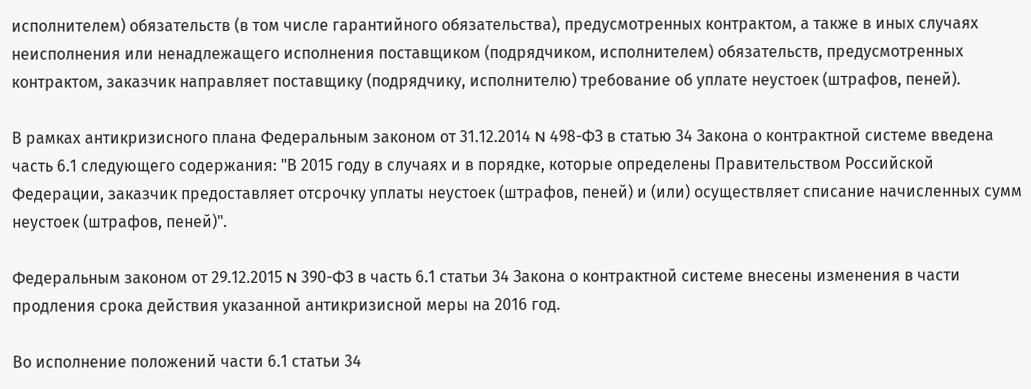исполнителем) обязательств (в том числе гарантийного обязательства), предусмотренных контрактом, а также в иных случаях неисполнения или ненадлежащего исполнения поставщиком (подрядчиком, исполнителем) обязательств, предусмотренных контрактом, заказчик направляет поставщику (подрядчику, исполнителю) требование об уплате неустоек (штрафов, пеней).

В рамках антикризисного плана Федеральным законом от 31.12.2014 N 498-ФЗ в статью 34 Закона о контрактной системе введена часть 6.1 следующего содержания: "В 2015 году в случаях и в порядке, которые определены Правительством Российской Федерации, заказчик предоставляет отсрочку уплаты неустоек (штрафов, пеней) и (или) осуществляет списание начисленных сумм неустоек (штрафов, пеней)".

Федеральным законом от 29.12.2015 N 390-ФЗ в часть 6.1 статьи 34 Закона о контрактной системе внесены изменения в части продления срока действия указанной антикризисной меры на 2016 год.

Во исполнение положений части 6.1 статьи 34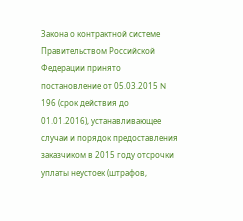Закона о контрактной системе Правительством Российской Федерации принято постановление от 05.03.2015 N 196 (срок действия до 01.01.2016), устанавливающее случаи и порядок предоставления заказчиком в 2015 году отсрочки уплаты неустоек (штрафов,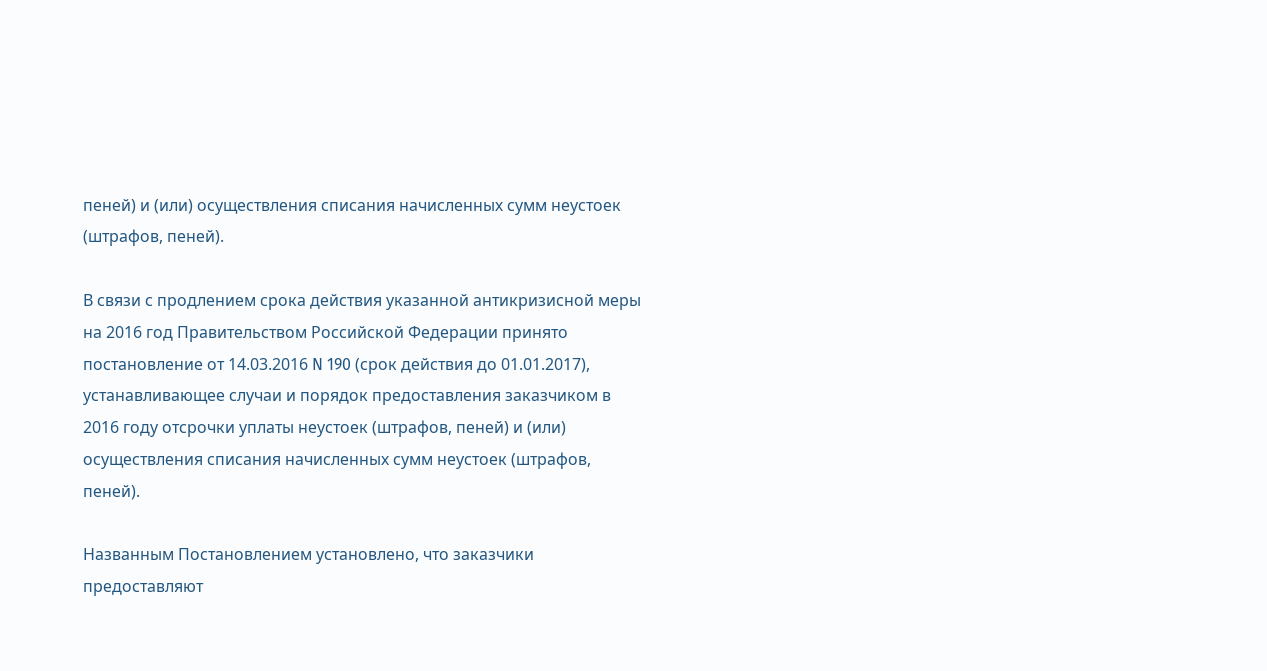пеней) и (или) осуществления списания начисленных сумм неустоек (штрафов, пеней).

В связи с продлением срока действия указанной антикризисной меры на 2016 год Правительством Российской Федерации принято постановление от 14.03.2016 N 190 (срок действия до 01.01.2017), устанавливающее случаи и порядок предоставления заказчиком в 2016 году отсрочки уплаты неустоек (штрафов, пеней) и (или) осуществления списания начисленных сумм неустоек (штрафов, пеней).

Названным Постановлением установлено, что заказчики предоставляют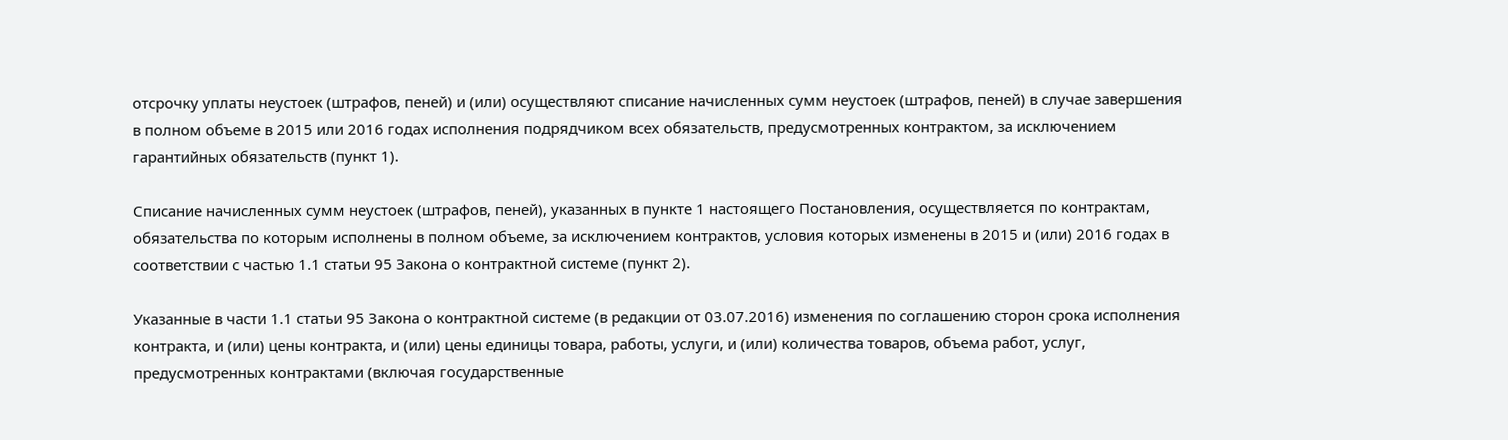отсрочку уплаты неустоек (штрафов, пеней) и (или) осуществляют списание начисленных сумм неустоек (штрафов, пеней) в случае завершения в полном объеме в 2015 или 2016 годах исполнения подрядчиком всех обязательств, предусмотренных контрактом, за исключением гарантийных обязательств (пункт 1).

Списание начисленных сумм неустоек (штрафов, пеней), указанных в пункте 1 настоящего Постановления, осуществляется по контрактам, обязательства по которым исполнены в полном объеме, за исключением контрактов, условия которых изменены в 2015 и (или) 2016 годах в соответствии с частью 1.1 статьи 95 Закона о контрактной системе (пункт 2).

Указанные в части 1.1 статьи 95 Закона о контрактной системе (в редакции от 03.07.2016) изменения по соглашению сторон срока исполнения контракта, и (или) цены контракта, и (или) цены единицы товара, работы, услуги, и (или) количества товаров, объема работ, услуг, предусмотренных контрактами (включая государственные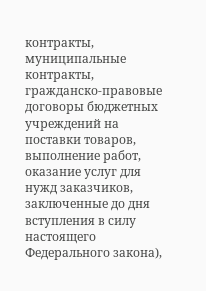контракты, муниципальные контракты, гражданско-правовые договоры бюджетных учреждений на поставки товаров, выполнение работ, оказание услуг для нужд заказчиков, заключенные до дня вступления в силу настоящего Федерального закона),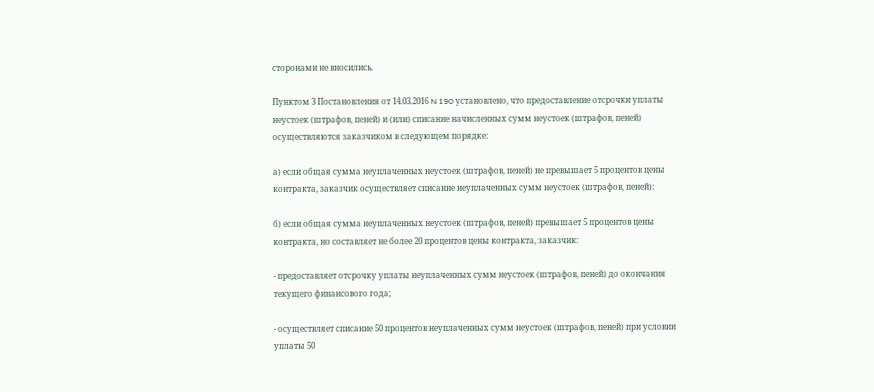сторонами не вносились.

Пунктом 3 Постановления от 14.03.2016 N 190 установлено, что предоставление отсрочки уплаты неустоек (штрафов, пеней) и (или) списание начисленных сумм неустоек (штрафов, пеней) осуществляются заказчиком в следующем порядке:

а) если общая сумма неуплаченных неустоек (штрафов, пеней) не превышает 5 процентов цены контракта, заказчик осуществляет списание неуплаченных сумм неустоек (штрафов, пеней):

б) если общая сумма неуплаченных неустоек (штрафов, пеней) превышает 5 процентов цены контракта, но составляет не более 20 процентов цены контракта, заказчик:

- предоставляет отсрочку уплаты неуплаченных сумм неустоек (штрафов, пеней) до окончания текущего финансового года;

- осуществляет списание 50 процентов неуплаченных сумм неустоек (штрафов, пеней) при условии уплаты 50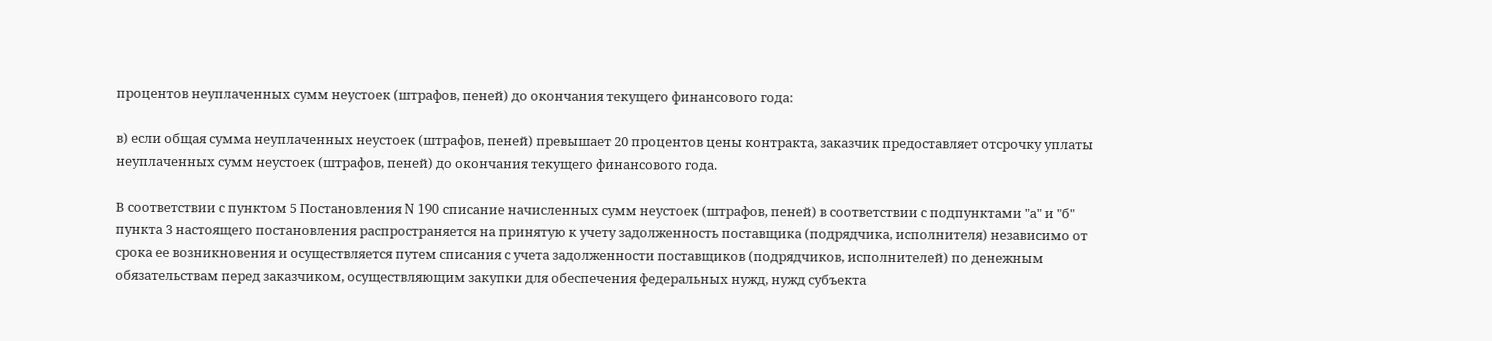процентов неуплаченных сумм неустоек (штрафов, пеней) до окончания текущего финансового года:

в) если общая сумма неуплаченных неустоек (штрафов, пеней) превышает 20 процентов цены контракта, заказчик предоставляет отсрочку уплаты неуплаченных сумм неустоек (штрафов, пеней) до окончания текущего финансового года.

В соответствии с пунктом 5 Постановления N 190 списание начисленных сумм неустоек (штрафов, пеней) в соответствии с подпунктами "а" и "б" пункта 3 настоящего постановления распространяется на принятую к учету задолженность поставщика (подрядчика, исполнителя) независимо от срока ее возникновения и осуществляется путем списания с учета задолженности поставщиков (подрядчиков, исполнителей) по денежным обязательствам перед заказчиком, осуществляющим закупки для обеспечения федеральных нужд, нужд субъекта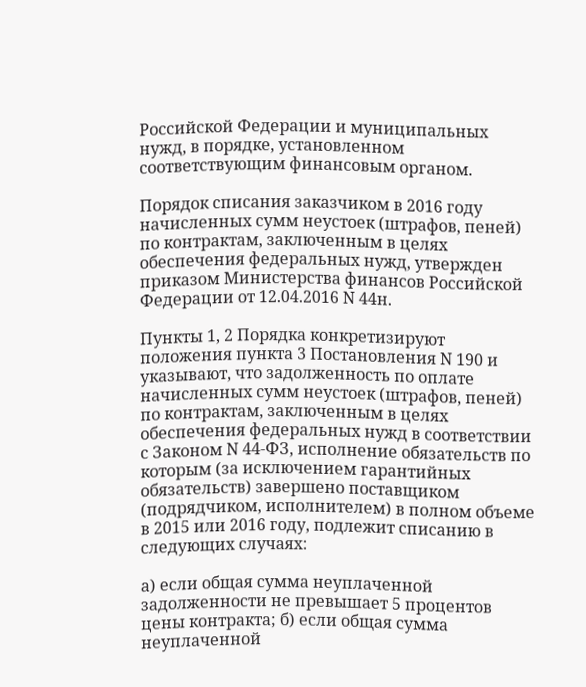Российской Федерации и муниципальных нужд, в порядке, установленном соответствующим финансовым органом.

Порядок списания заказчиком в 2016 году начисленных сумм неустоек (штрафов, пеней) по контрактам, заключенным в целях обеспечения федеральных нужд, утвержден приказом Министерства финансов Российской Федерации от 12.04.2016 N 44н.

Пункты 1, 2 Порядка конкретизируют положения пункта 3 Постановления N 190 и указывают, что задолженность по оплате начисленных сумм неустоек (штрафов, пеней) по контрактам, заключенным в целях обеспечения федеральных нужд в соответствии с Законом N 44-ФЗ, исполнение обязательств по которым (за исключением гарантийных обязательств) завершено поставщиком (подрядчиком, исполнителем) в полном объеме в 2015 или 2016 году, подлежит списанию в следующих случаях:

а) если общая сумма неуплаченной задолженности не превышает 5 процентов цены контракта; б) если общая сумма неуплаченной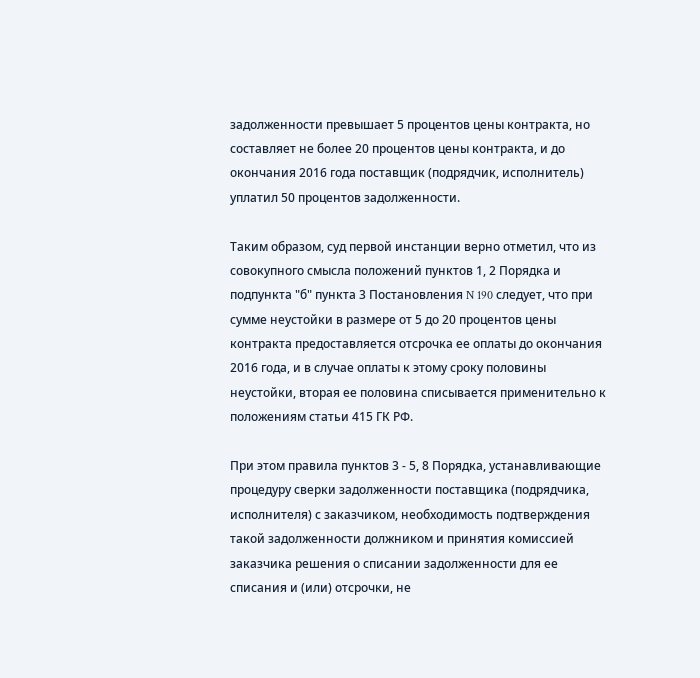задолженности превышает 5 процентов цены контракта, но составляет не более 20 процентов цены контракта, и до окончания 2016 года поставщик (подрядчик, исполнитель) уплатил 50 процентов задолженности.

Таким образом, суд первой инстанции верно отметил, что из совокупного смысла положений пунктов 1, 2 Порядка и подпункта "б" пункта 3 Постановления N 190 следует, что при сумме неустойки в размере от 5 до 20 процентов цены контракта предоставляется отсрочка ее оплаты до окончания 2016 года, и в случае оплаты к этому сроку половины неустойки, вторая ее половина списывается применительно к положениям статьи 415 ГК РФ.

При этом правила пунктов 3 - 5, 8 Порядка, устанавливающие процедуру сверки задолженности поставщика (подрядчика, исполнителя) с заказчиком, необходимость подтверждения такой задолженности должником и принятия комиссией заказчика решения о списании задолженности для ее списания и (или) отсрочки, не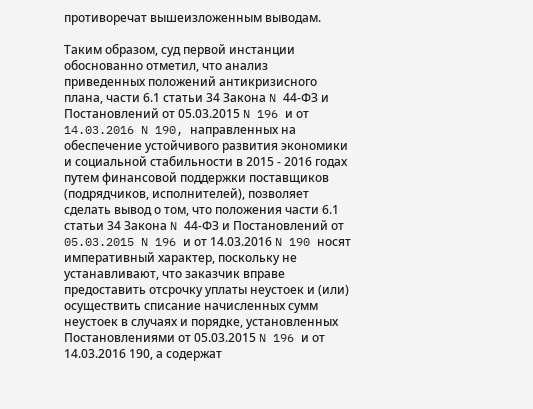противоречат вышеизложенным выводам.

Таким образом, суд первой инстанции обоснованно отметил, что анализ приведенных положений антикризисного плана, части 6.1 статьи 34 Закона N 44-ФЗ и Постановлений от 05.03.2015 N 196 и от 14.03.2016 N 190, направленных на обеспечение устойчивого развития экономики и социальной стабильности в 2015 - 2016 годах путем финансовой поддержки поставщиков (подрядчиков, исполнителей), позволяет сделать вывод о том, что положения части 6.1 статьи 34 Закона N 44-ФЗ и Постановлений от 05.03.2015 N 196 и от 14.03.2016 N 190 носят императивный характер, поскольку не устанавливают, что заказчик вправе предоставить отсрочку уплаты неустоек и (или) осуществить списание начисленных сумм неустоек в случаях и порядке, установленных Постановлениями от 05.03.2015 N 196 и от 14.03.2016 190, а содержат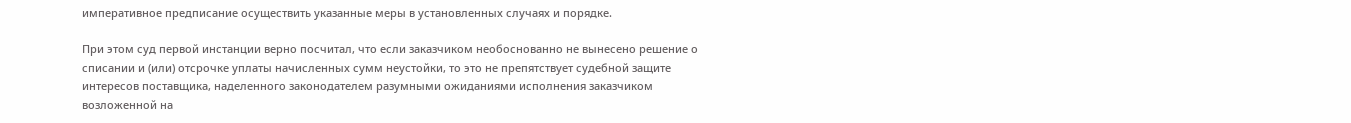императивное предписание осуществить указанные меры в установленных случаях и порядке.

При этом суд первой инстанции верно посчитал, что если заказчиком необоснованно не вынесено решение о списании и (или) отсрочке уплаты начисленных сумм неустойки, то это не препятствует судебной защите интересов поставщика, наделенного законодателем разумными ожиданиями исполнения заказчиком возложенной на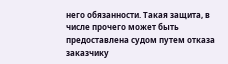него обязанности. Такая защита, в числе прочего может быть предоставлена судом путем отказа заказчику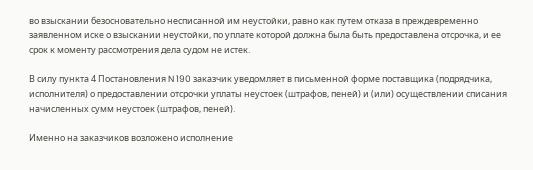во взыскании безосновательно несписанной им неустойки, равно как путем отказа в преждевременно заявленном иске о взыскании неустойки, по уплате которой должна была быть предоставлена отсрочка, и ее срок к моменту рассмотрения дела судом не истек.

В силу пункта 4 Постановления N 190 заказчик уведомляет в письменной форме поставщика (подрядчика, исполнителя) о предоставлении отсрочки уплаты неустоек (штрафов, пеней) и (или) осуществлении списания начисленных сумм неустоек (штрафов, пеней).

Именно на заказчиков возложено исполнение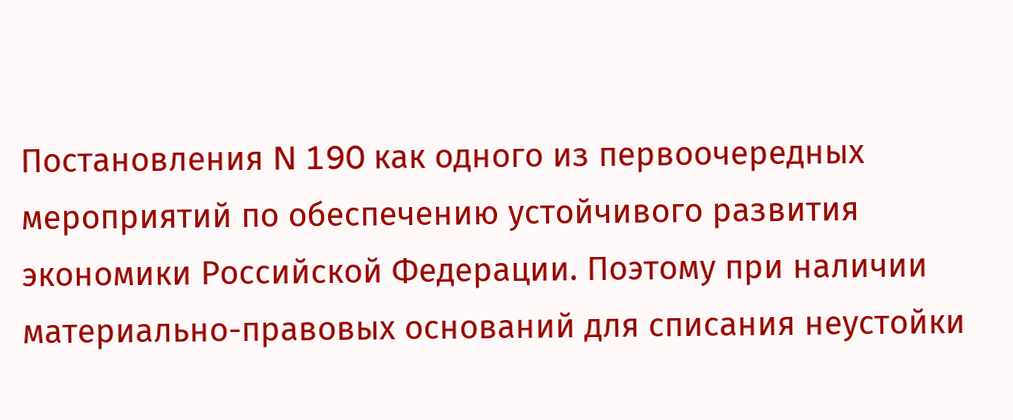Постановления N 190 как одного из первоочередных мероприятий по обеспечению устойчивого развития экономики Российской Федерации. Поэтому при наличии материально-правовых оснований для списания неустойки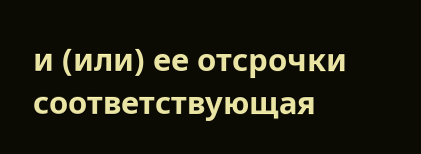и (или) ее отсрочки соответствующая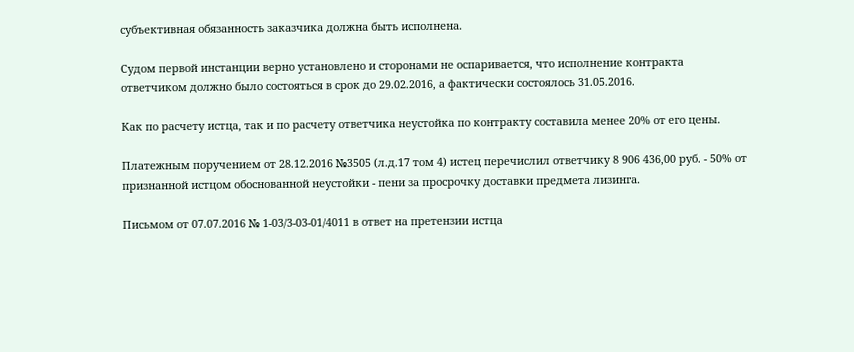субъективная обязанность заказчика должна быть исполнена.

Судом первой инстанции верно установлено и сторонами не оспаривается, что исполнение контракта ответчиком должно было состояться в срок до 29.02.2016, а фактически состоялось 31.05.2016.

Как по расчету истца, так и по расчету ответчика неустойка по контракту составила менее 20% от его цены.

Платежным поручением от 28.12.2016 №3505 (л.д.17 том 4) истец перечислил ответчику 8 906 436,00 руб. - 50% от признанной истцом обоснованной неустойки - пени за просрочку доставки предмета лизинга.

Письмом от 07.07.2016 № 1-03/3-03-01/4011 в ответ на претензии истца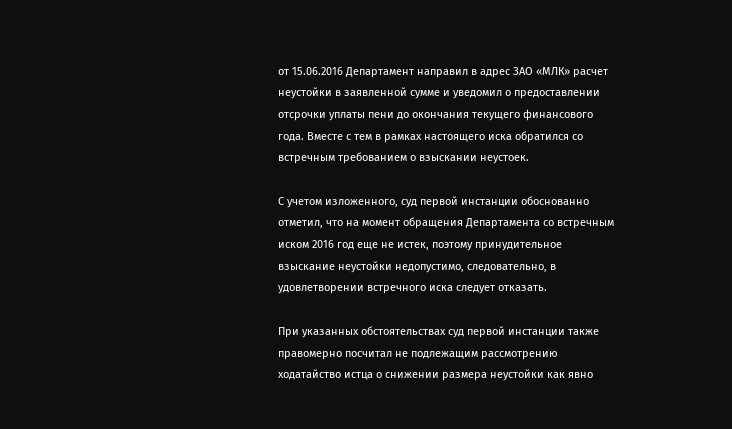от 15.06.2016 Департамент направил в адрес ЗАО «МЛК» расчет неустойки в заявленной сумме и уведомил о предоставлении отсрочки уплаты пени до окончания текущего финансового года. Вместе с тем в рамках настоящего иска обратился со встречным требованием о взыскании неустоек.

С учетом изложенного, суд первой инстанции обоснованно отметил, что на момент обращения Департамента со встречным иском 2016 год еще не истек, поэтому принудительное взыскание неустойки недопустимо, следовательно, в удовлетворении встречного иска следует отказать.

При указанных обстоятельствах суд первой инстанции также правомерно посчитал не подлежащим рассмотрению ходатайство истца о снижении размера неустойки как явно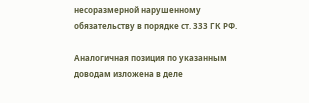несоразмерной нарушенному обязательству в порядке ст. 333 ГК РФ.

Аналогичная позиция по указанным доводам изложена в деле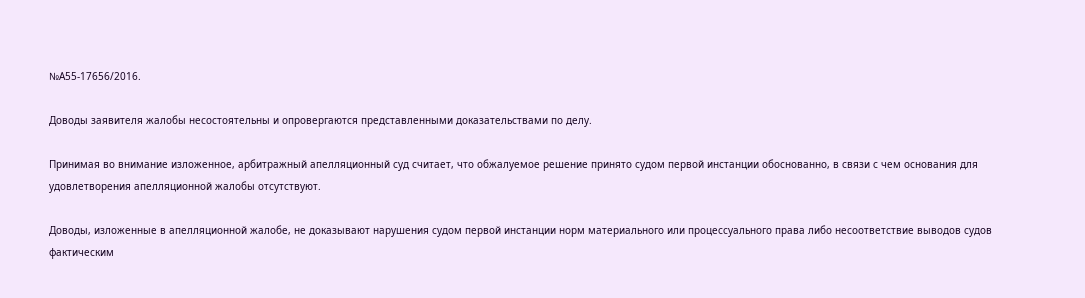№А55-17656/2016.

Доводы заявителя жалобы несостоятельны и опровергаются представленными доказательствами по делу.

Принимая во внимание изложенное, арбитражный апелляционный суд считает, что обжалуемое решение принято судом первой инстанции обоснованно, в связи с чем основания для удовлетворения апелляционной жалобы отсутствуют.

Доводы, изложенные в апелляционной жалобе, не доказывают нарушения судом первой инстанции норм материального или процессуального права либо несоответствие выводов судов фактическим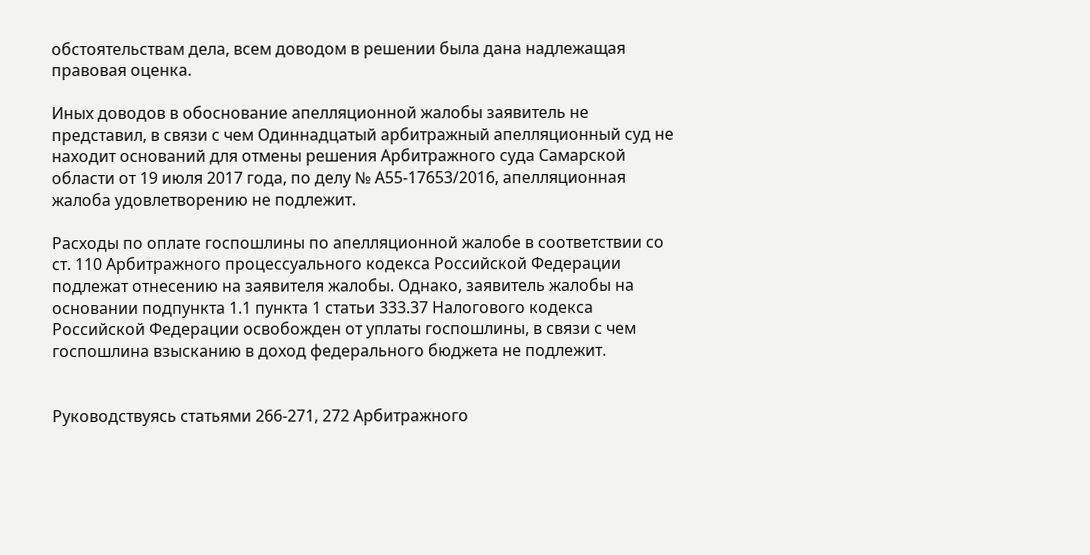обстоятельствам дела, всем доводом в решении была дана надлежащая правовая оценка.

Иных доводов в обоснование апелляционной жалобы заявитель не представил, в связи с чем Одиннадцатый арбитражный апелляционный суд не находит оснований для отмены решения Арбитражного суда Самарской области от 19 июля 2017 года, по делу № А55-17653/2016, апелляционная жалоба удовлетворению не подлежит.

Расходы по оплате госпошлины по апелляционной жалобе в соответствии со ст. 110 Арбитражного процессуального кодекса Российской Федерации подлежат отнесению на заявителя жалобы. Однако, заявитель жалобы на основании подпункта 1.1 пункта 1 статьи 333.37 Налогового кодекса Российской Федерации освобожден от уплаты госпошлины, в связи с чем госпошлина взысканию в доход федерального бюджета не подлежит.


Руководствуясь статьями 266-271, 272 Арбитражного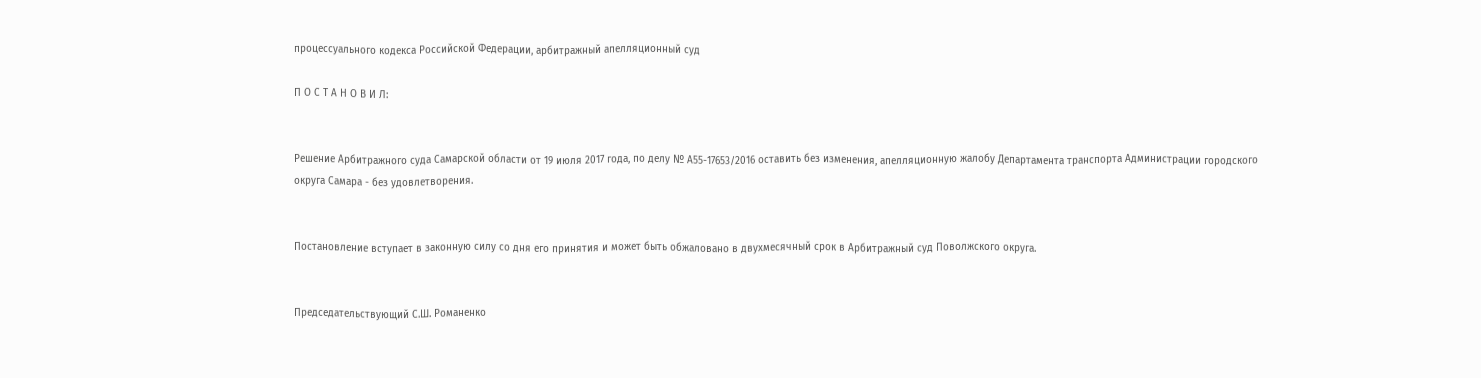процессуального кодекса Российской Федерации, арбитражный апелляционный суд

П О С Т А Н О В И Л:


Решение Арбитражного суда Самарской области от 19 июля 2017 года, по делу № А55-17653/2016 оставить без изменения, апелляционную жалобу Департамента транспорта Администрации городского округа Самара - без удовлетворения.


Постановление вступает в законную силу со дня его принятия и может быть обжаловано в двухмесячный срок в Арбитражный суд Поволжского округа.


Председательствующий С.Ш. Романенко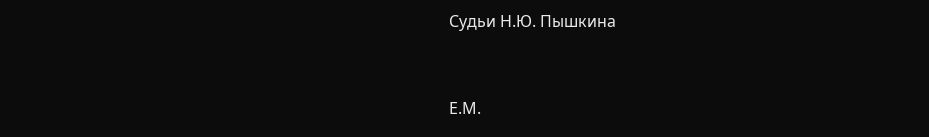Судьи Н.Ю. Пышкина


Е.М.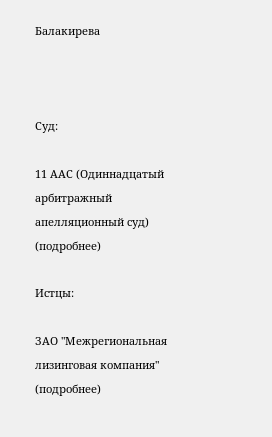Балакирева



Суд:

11 ААС (Одиннадцатый арбитражный апелляционный суд) (подробнее)

Истцы:

ЗАО "Межрегиональная лизинговая компания" (подробнее)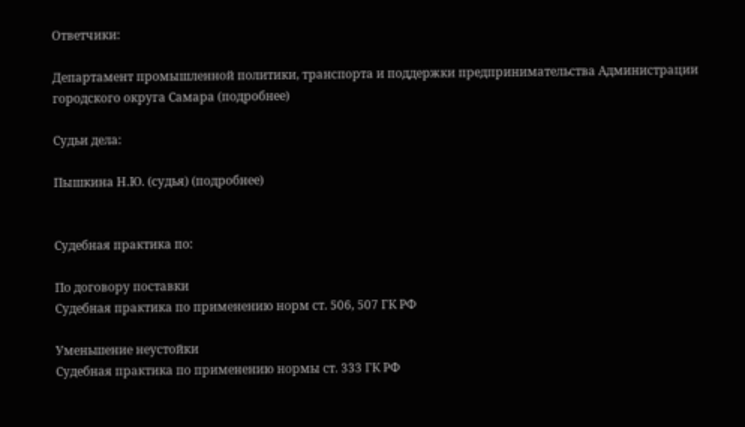Ответчики:

Департамент промышленной политики, транспорта и поддержки предпринимательства Администрации городского округа Самара (подробнее)

Судьи дела:

Пышкина Н.Ю. (судья) (подробнее)


Судебная практика по:

По договору поставки
Судебная практика по применению норм ст. 506, 507 ГК РФ

Уменьшение неустойки
Судебная практика по применению нормы ст. 333 ГК РФ